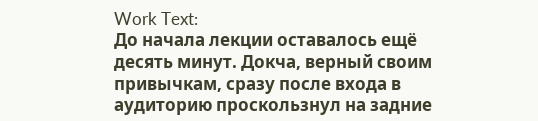Work Text:
До начала лекции оставалось ещё десять минут. Докча, верный своим привычкам, сразу после входа в аудиторию проскользнул на задние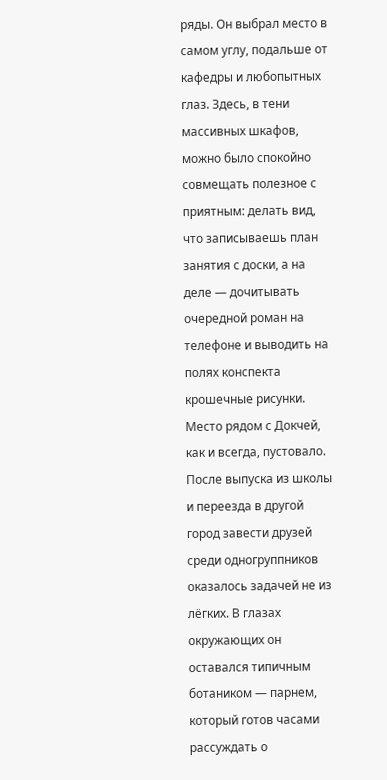ряды. Он выбрал место в самом углу, подальше от кафедры и любопытных глаз. Здесь, в тени массивных шкафов, можно было спокойно совмещать полезное с приятным: делать вид, что записываешь план занятия с доски, а на деле — дочитывать очередной роман на телефоне и выводить на полях конспекта крошечные рисунки.
Место рядом с Докчей, как и всегда, пустовало. После выпуска из школы и переезда в другой город завести друзей среди одногруппников оказалось задачей не из лёгких. В глазах окружающих он оставался типичным ботаником — парнем, который готов часами рассуждать о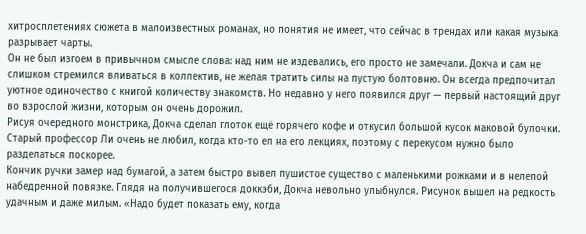хитросплетениях сюжета в малоизвестных романах, но понятия не имеет, что сейчас в трендах или какая музыка разрывает чарты.
Он не был изгоем в привычном смысле слова: над ним не издевались, его просто не замечали. Докча и сам не слишком стремился вливаться в коллектив, не желая тратить силы на пустую болтовню. Он всегда предпочитал уютное одиночество с книгой количеству знакомств. Но недавно у него появился друг — первый настоящий друг во взрослой жизни, которым он очень дорожил.
Рисуя очередного монстрика, Докча сделал глоток ещё горячего кофе и откусил большой кусок маковой булочки. Старый профессор Ли очень не любил, когда кто-то ел на его лекциях, поэтому с перекусом нужно было разделаться поскорее.
Кончик ручки замер над бумагой, а затем быстро вывел пушистое существо с маленькими рожками и в нелепой набедренной повязке. Глядя на получившегося доккэби, Докча невольно улыбнулся. Рисунок вышел на редкость удачным и даже милым. «Надо будет показать ему, когда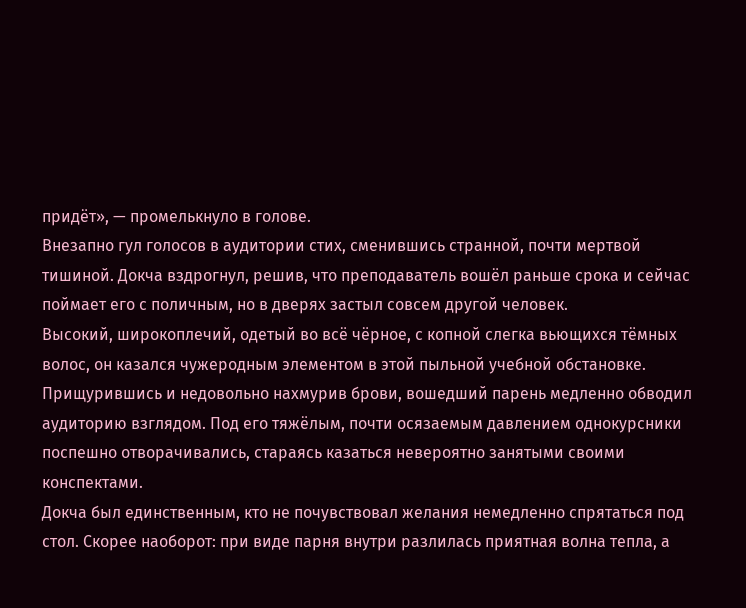придёт», — промелькнуло в голове.
Внезапно гул голосов в аудитории стих, сменившись странной, почти мертвой тишиной. Докча вздрогнул, решив, что преподаватель вошёл раньше срока и сейчас поймает его с поличным, но в дверях застыл совсем другой человек.
Высокий, широкоплечий, одетый во всё чёрное, с копной слегка вьющихся тёмных волос, он казался чужеродным элементом в этой пыльной учебной обстановке. Прищурившись и недовольно нахмурив брови, вошедший парень медленно обводил аудиторию взглядом. Под его тяжёлым, почти осязаемым давлением однокурсники поспешно отворачивались, стараясь казаться невероятно занятыми своими конспектами.
Докча был единственным, кто не почувствовал желания немедленно спрятаться под стол. Скорее наоборот: при виде парня внутри разлилась приятная волна тепла, а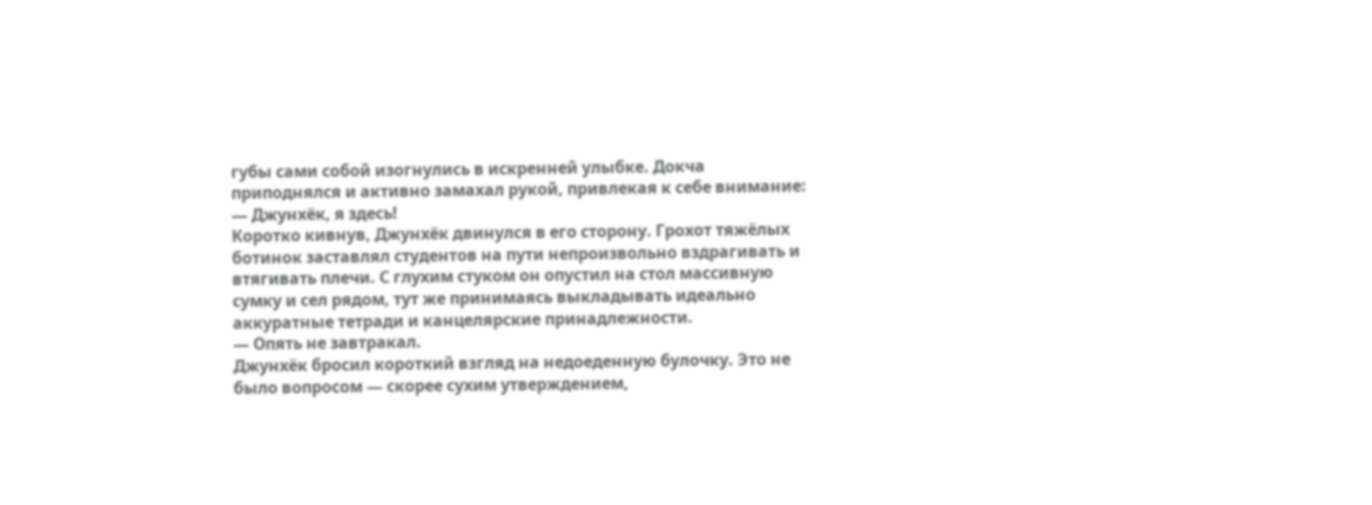губы сами собой изогнулись в искренней улыбке. Докча приподнялся и активно замахал рукой, привлекая к себе внимание:
— Джунхёк, я здесь!
Коротко кивнув, Джунхёк двинулся в его сторону. Грохот тяжёлых ботинок заставлял студентов на пути непроизвольно вздрагивать и втягивать плечи. С глухим стуком он опустил на стол массивную сумку и сел рядом, тут же принимаясь выкладывать идеально аккуратные тетради и канцелярские принадлежности.
— Опять не завтракал.
Джунхёк бросил короткий взгляд на недоеденную булочку. Это не было вопросом — скорее сухим утверждением,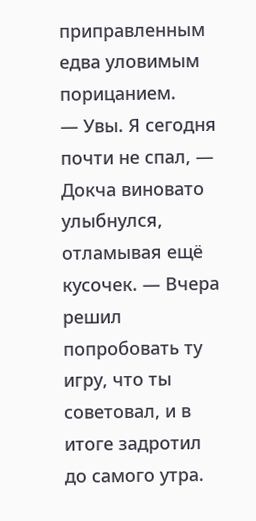приправленным едва уловимым порицанием.
— Увы. Я сегодня почти не спал, — Докча виновато улыбнулся, отламывая ещё кусочек. — Вчера решил попробовать ту игру, что ты советовал, и в итоге задротил до самого утра.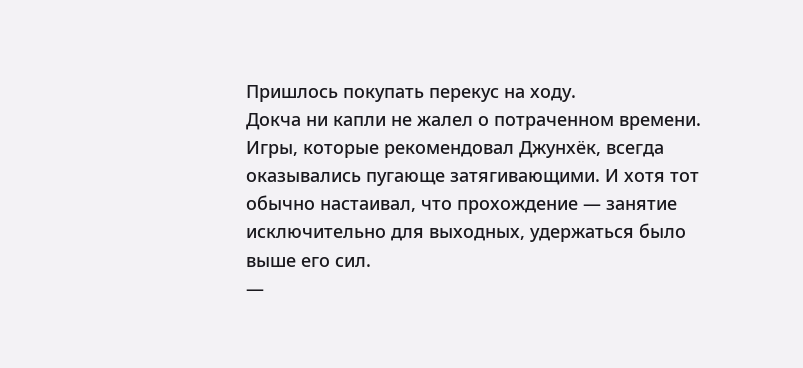Пришлось покупать перекус на ходу.
Докча ни капли не жалел о потраченном времени. Игры, которые рекомендовал Джунхёк, всегда оказывались пугающе затягивающими. И хотя тот обычно настаивал, что прохождение — занятие исключительно для выходных, удержаться было выше его сил.
—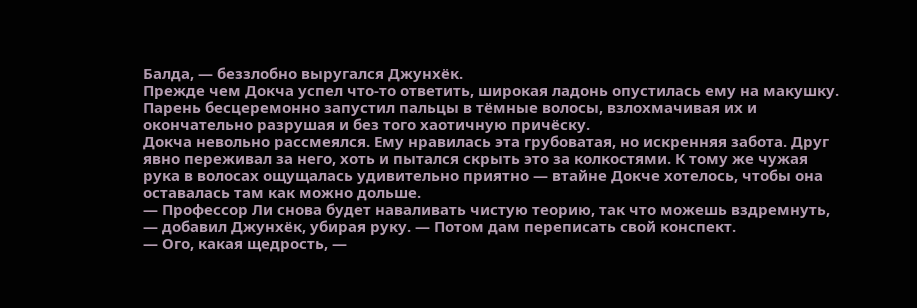Балда, — беззлобно выругался Джунхёк.
Прежде чем Докча успел что-то ответить, широкая ладонь опустилась ему на макушку. Парень бесцеремонно запустил пальцы в тёмные волосы, взлохмачивая их и окончательно разрушая и без того хаотичную причёску.
Докча невольно рассмеялся. Ему нравилась эта грубоватая, но искренняя забота. Друг явно переживал за него, хоть и пытался скрыть это за колкостями. К тому же чужая рука в волосах ощущалась удивительно приятно — втайне Докче хотелось, чтобы она оставалась там как можно дольше.
— Профессор Ли снова будет наваливать чистую теорию, так что можешь вздремнуть, — добавил Джунхёк, убирая руку. — Потом дам переписать свой конспект.
— Ого, какая щедрость, —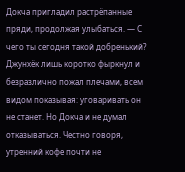Докча пригладил растрёпанные пряди, продолжая улыбаться. — С чего ты сегодня такой добренький?
Джунхёк лишь коротко фыркнул и безразлично пожал плечами, всем видом показывая: уговаривать он не станет. Но Докча и не думал отказываться. Честно говоря, утренний кофе почти не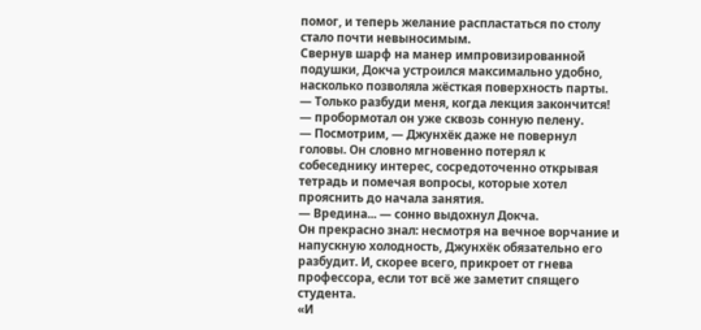помог, и теперь желание распластаться по столу стало почти невыносимым.
Свернув шарф на манер импровизированной подушки, Докча устроился максимально удобно, насколько позволяла жёсткая поверхность парты.
— Только разбуди меня, когда лекция закончится! — пробормотал он уже сквозь сонную пелену.
— Посмотрим, — Джунхёк даже не повернул головы. Он словно мгновенно потерял к собеседнику интерес, сосредоточенно открывая тетрадь и помечая вопросы, которые хотел прояснить до начала занятия.
— Вредина... — сонно выдохнул Докча.
Он прекрасно знал: несмотря на вечное ворчание и напускную холодность, Джунхёк обязательно его разбудит. И, скорее всего, прикроет от гнева профессора, если тот всё же заметит спящего студента.
«И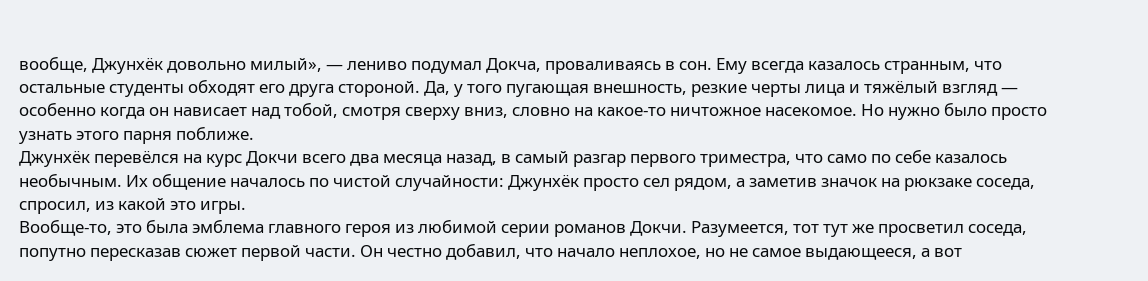вообще, Джунхёк довольно милый», — лениво подумал Докча, проваливаясь в сон. Ему всегда казалось странным, что остальные студенты обходят его друга стороной. Да, у того пугающая внешность, резкие черты лица и тяжёлый взгляд — особенно когда он нависает над тобой, смотря сверху вниз, словно на какое-то ничтожное насекомое. Но нужно было просто узнать этого парня поближе.
Джунхёк перевёлся на курс Докчи всего два месяца назад, в самый разгар первого триместра, что само по себе казалось необычным. Их общение началось по чистой случайности: Джунхёк просто сел рядом, а заметив значок на рюкзаке соседа, спросил, из какой это игры.
Вообще-то, это была эмблема главного героя из любимой серии романов Докчи. Разумеется, тот тут же просветил соседа, попутно пересказав сюжет первой части. Он честно добавил, что начало неплохое, но не самое выдающееся, а вот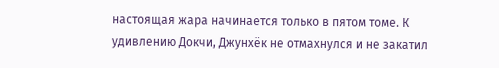настоящая жара начинается только в пятом томе. К удивлению Докчи, Джунхёк не отмахнулся и не закатил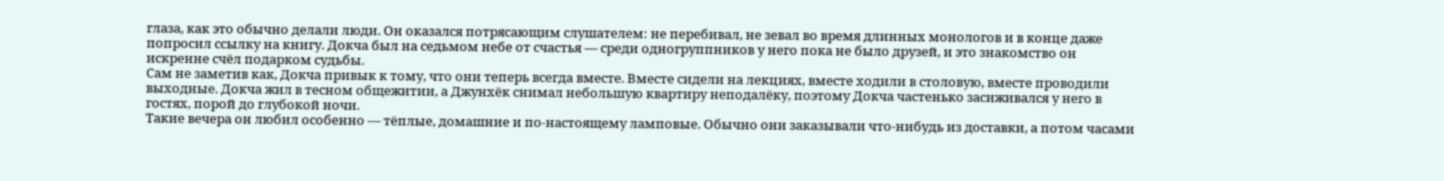глаза, как это обычно делали люди. Он оказался потрясающим слушателем: не перебивал, не зевал во время длинных монологов и в конце даже попросил ссылку на книгу. Докча был на седьмом небе от счастья — среди одногруппников у него пока не было друзей, и это знакомство он искренне счёл подарком судьбы.
Сам не заметив как, Докча привык к тому, что они теперь всегда вместе. Вместе сидели на лекциях, вместе ходили в столовую, вместе проводили выходные. Докча жил в тесном общежитии, а Джунхёк снимал небольшую квартиру неподалёку, поэтому Докча частенько засиживался у него в гостях, порой до глубокой ночи.
Такие вечера он любил особенно — тёплые, домашние и по-настоящему ламповые. Обычно они заказывали что-нибудь из доставки, а потом часами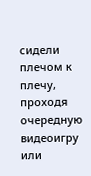сидели плечом к плечу, проходя очередную видеоигру или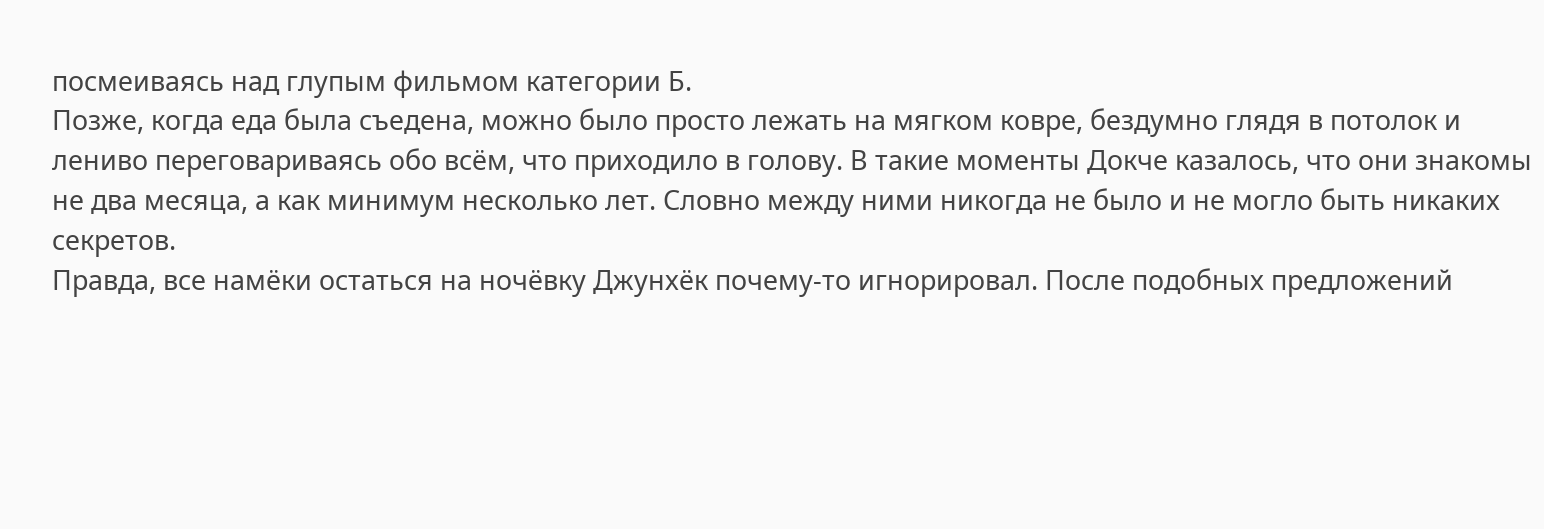посмеиваясь над глупым фильмом категории Б.
Позже, когда еда была съедена, можно было просто лежать на мягком ковре, бездумно глядя в потолок и лениво переговариваясь обо всём, что приходило в голову. В такие моменты Докче казалось, что они знакомы не два месяца, а как минимум несколько лет. Словно между ними никогда не было и не могло быть никаких секретов.
Правда, все намёки остаться на ночёвку Джунхёк почему-то игнорировал. После подобных предложений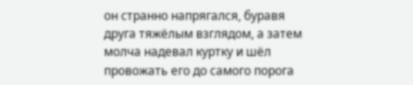он странно напрягался, буравя друга тяжёлым взглядом, а затем молча надевал куртку и шёл провожать его до самого порога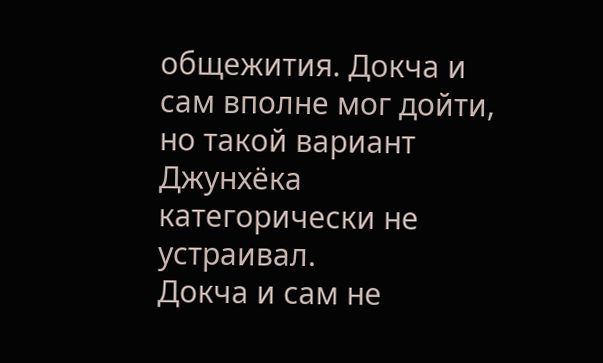общежития. Докча и сам вполне мог дойти, но такой вариант Джунхёка категорически не устраивал.
Докча и сам не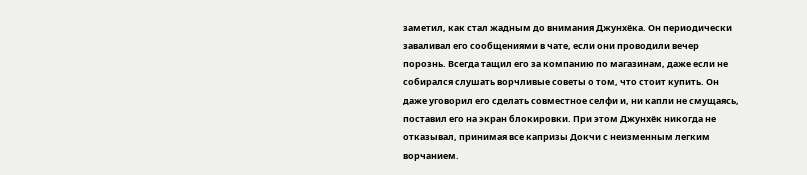заметил, как стал жадным до внимания Джунхёка. Он периодически заваливал его сообщениями в чате, если они проводили вечер порознь. Всегда тащил его за компанию по магазинам, даже если не собирался слушать ворчливые советы о том, что стоит купить. Он даже уговорил его сделать совместное селфи и, ни капли не смущаясь, поставил его на экран блокировки. При этом Джунхёк никогда не отказывал, принимая все капризы Докчи с неизменным легким ворчанием.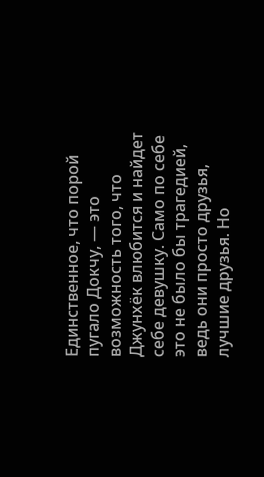Единственное, что порой пугало Докчу, — это возможность того, что Джунхёк влюбится и найдет себе девушку. Само по себе это не было бы трагедией, ведь они просто друзья, лучшие друзья. Но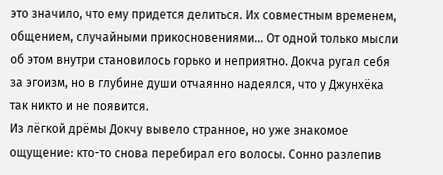это значило, что ему придется делиться. Их совместным временем, общением, случайными прикосновениями... От одной только мысли об этом внутри становилось горько и неприятно. Докча ругал себя за эгоизм, но в глубине души отчаянно надеялся, что у Джунхёка так никто и не появится.
Из лёгкой дрёмы Докчу вывело странное, но уже знакомое ощущение: кто-то снова перебирал его волосы. Сонно разлепив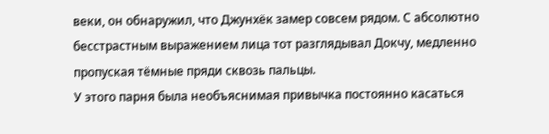веки, он обнаружил, что Джунхёк замер совсем рядом. С абсолютно бесстрастным выражением лица тот разглядывал Докчу, медленно пропуская тёмные пряди сквозь пальцы.
У этого парня была необъяснимая привычка постоянно касаться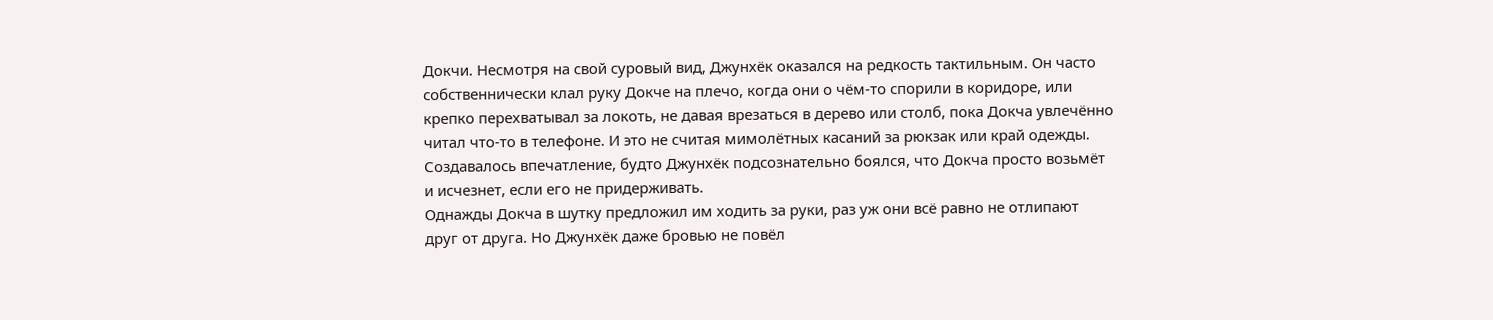Докчи. Несмотря на свой суровый вид, Джунхёк оказался на редкость тактильным. Он часто собственнически клал руку Докче на плечо, когда они о чём-то спорили в коридоре, или крепко перехватывал за локоть, не давая врезаться в дерево или столб, пока Докча увлечённо читал что-то в телефоне. И это не считая мимолётных касаний за рюкзак или край одежды. Создавалось впечатление, будто Джунхёк подсознательно боялся, что Докча просто возьмёт и исчезнет, если его не придерживать.
Однажды Докча в шутку предложил им ходить за руки, раз уж они всё равно не отлипают друг от друга. Но Джунхёк даже бровью не повёл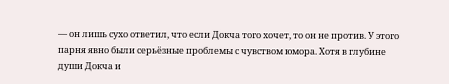— он лишь сухо ответил, что если Докча того хочет, то он не против. У этого парня явно были серьёзные проблемы с чувством юмора. Хотя в глубине души Докча и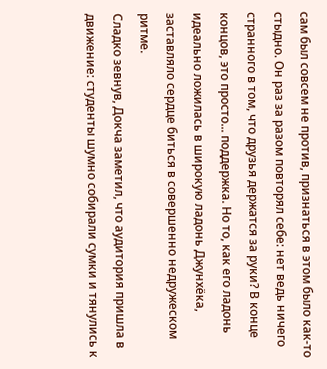сам был совсем не против, признаться в этом было как-то стыдно. Он раз за разом повторял себе: нет ведь ничего странного в том, что друзья держатся за руки? В конце концов, это просто... поддержка. Но то, как его ладонь идеально ложилась в широкую ладонь Джунхёка, заставляло сердце биться в совершенно недружеском ритме.
Сладко зевнув, Докча заметил, что аудитория пришла в движение: студенты шумно собирали сумки и тянулись к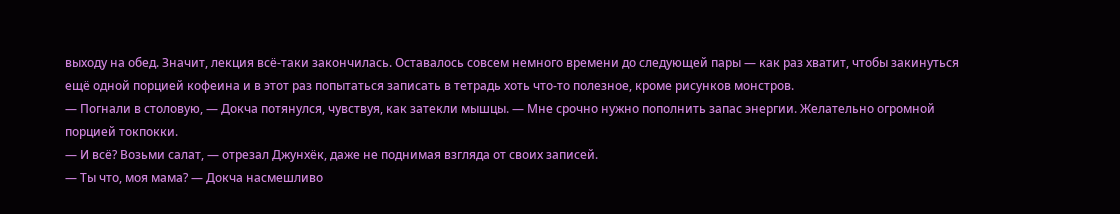выходу на обед. Значит, лекция всё-таки закончилась. Оставалось совсем немного времени до следующей пары — как раз хватит, чтобы закинуться ещё одной порцией кофеина и в этот раз попытаться записать в тетрадь хоть что-то полезное, кроме рисунков монстров.
— Погнали в столовую, — Докча потянулся, чувствуя, как затекли мышцы. — Мне срочно нужно пополнить запас энергии. Желательно огромной порцией токпокки.
— И всё? Возьми салат, — отрезал Джунхёк, даже не поднимая взгляда от своих записей.
— Ты что, моя мама? — Докча насмешливо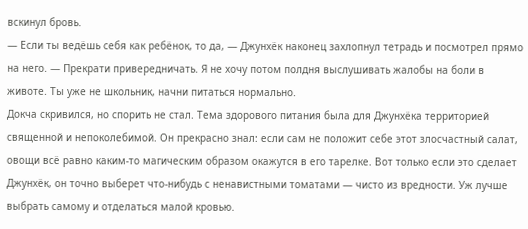вскинул бровь.
— Если ты ведёшь себя как ребёнок, то да, — Джунхёк наконец захлопнул тетрадь и посмотрел прямо на него. — Прекрати привередничать. Я не хочу потом полдня выслушивать жалобы на боли в животе. Ты уже не школьник, начни питаться нормально.
Докча скривился, но спорить не стал. Тема здорового питания была для Джунхёка территорией священной и непоколебимой. Он прекрасно знал: если сам не положит себе этот злосчастный салат, овощи всё равно каким-то магическим образом окажутся в его тарелке. Вот только если это сделает Джунхёк, он точно выберет что-нибудь с ненавистными томатами — чисто из вредности. Уж лучше выбрать самому и отделаться малой кровью.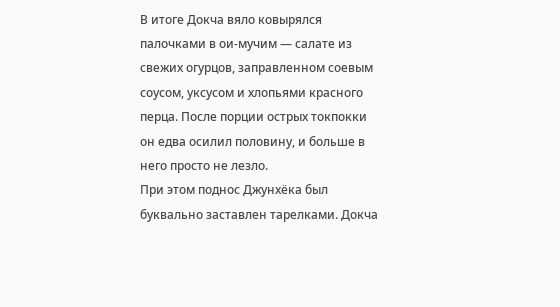В итоге Докча вяло ковырялся палочками в ои-мучим — салате из свежих огурцов, заправленном соевым соусом, уксусом и хлопьями красного перца. После порции острых токпокки он едва осилил половину, и больше в него просто не лезло.
При этом поднос Джунхёка был буквально заставлен тарелками. Докча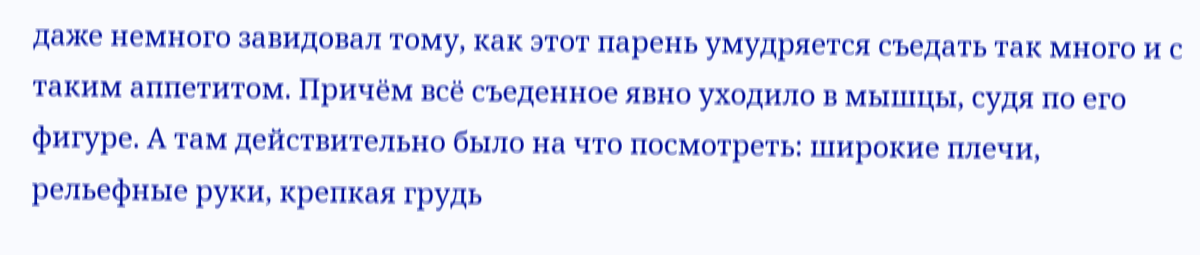даже немного завидовал тому, как этот парень умудряется съедать так много и с таким аппетитом. Причём всё съеденное явно уходило в мышцы, судя по его фигуре. А там действительно было на что посмотреть: широкие плечи, рельефные руки, крепкая грудь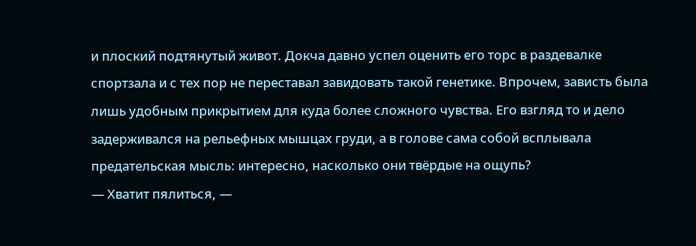и плоский подтянутый живот. Докча давно успел оценить его торс в раздевалке спортзала и с тех пор не переставал завидовать такой генетике. Впрочем, зависть была лишь удобным прикрытием для куда более сложного чувства. Его взгляд то и дело задерживался на рельефных мышцах груди, а в голове сама собой всплывала предательская мысль: интересно, насколько они твёрдые на ощупь?
— Хватит пялиться, —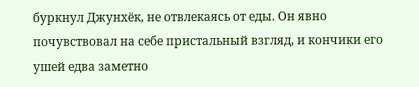буркнул Джунхёк, не отвлекаясь от еды. Он явно почувствовал на себе пристальный взгляд, и кончики его ушей едва заметно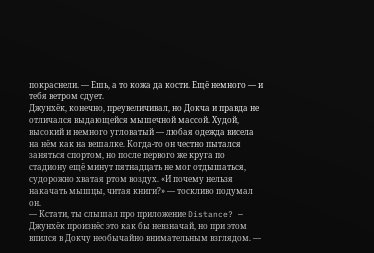покраснели. — Ешь, а то кожа да кости. Ещё немного — и тебя ветром сдует.
Джунхёк, конечно, преувеличивал, но Докча и правда не отличался выдающейся мышечной массой. Худой, высокий и немного угловатый — любая одежда висела на нём как на вешалке. Когда-то он честно пытался заняться спортом, но после первого же круга по стадиону ещё минут пятнадцать не мог отдышаться, судорожно хватая ртом воздух. «И почему нельзя накачать мышцы, читая книги?» — тоскливо подумал он.
— Кстати, ты слышал про приложение Distance? — Джунхёк произнёс это как бы невзначай, но при этом впился в Докчу необычайно внимательным взглядом. —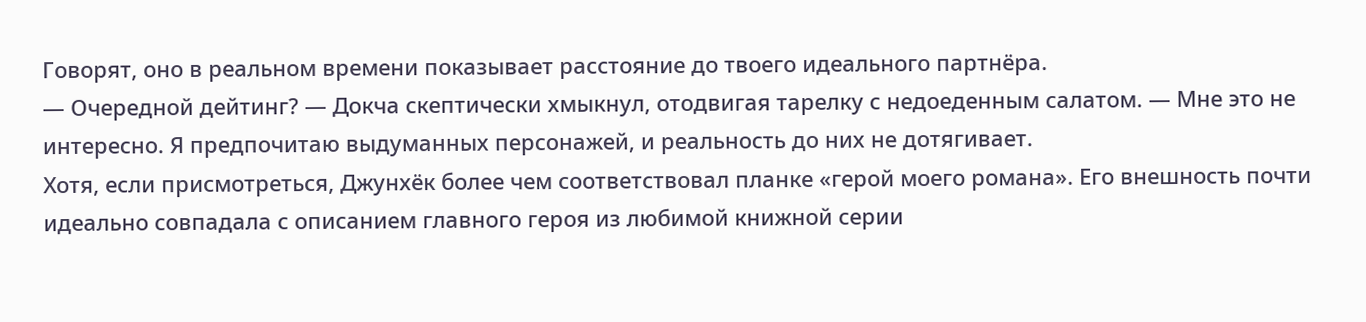Говорят, оно в реальном времени показывает расстояние до твоего идеального партнёра.
— Очередной дейтинг? — Докча скептически хмыкнул, отодвигая тарелку с недоеденным салатом. — Мне это не интересно. Я предпочитаю выдуманных персонажей, и реальность до них не дотягивает.
Хотя, если присмотреться, Джунхёк более чем соответствовал планке «герой моего романа». Его внешность почти идеально совпадала с описанием главного героя из любимой книжной серии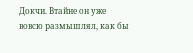Докчи. Втайне он уже вовсю размышлял, как бы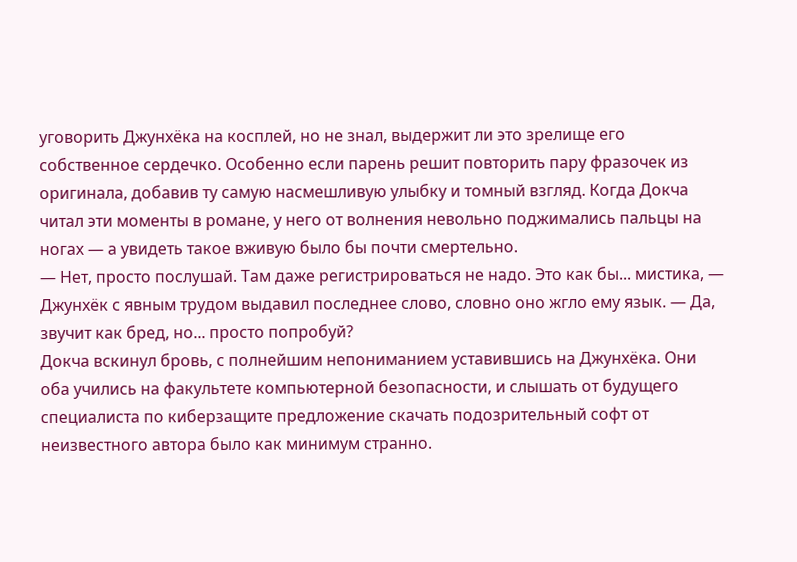уговорить Джунхёка на косплей, но не знал, выдержит ли это зрелище его собственное сердечко. Особенно если парень решит повторить пару фразочек из оригинала, добавив ту самую насмешливую улыбку и томный взгляд. Когда Докча читал эти моменты в романе, у него от волнения невольно поджимались пальцы на ногах — а увидеть такое вживую было бы почти смертельно.
— Нет, просто послушай. Там даже регистрироваться не надо. Это как бы... мистика, — Джунхёк с явным трудом выдавил последнее слово, словно оно жгло ему язык. — Да, звучит как бред, но... просто попробуй?
Докча вскинул бровь, с полнейшим непониманием уставившись на Джунхёка. Они оба учились на факультете компьютерной безопасности, и слышать от будущего специалиста по киберзащите предложение скачать подозрительный софт от неизвестного автора было как минимум странно.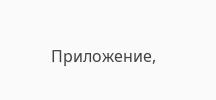Приложение,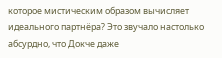которое мистическим образом вычисляет идеального партнёра? Это звучало настолько абсурдно, что Докче даже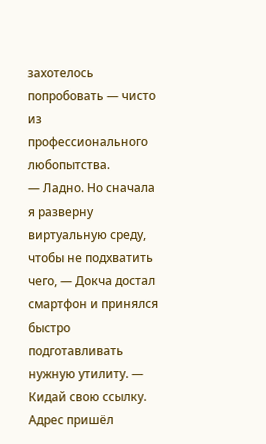захотелось попробовать — чисто из профессионального любопытства.
— Ладно. Но сначала я разверну виртуальную среду, чтобы не подхватить чего, — Докча достал смартфон и принялся быстро подготавливать нужную утилиту. — Кидай свою ссылку.
Адрес пришёл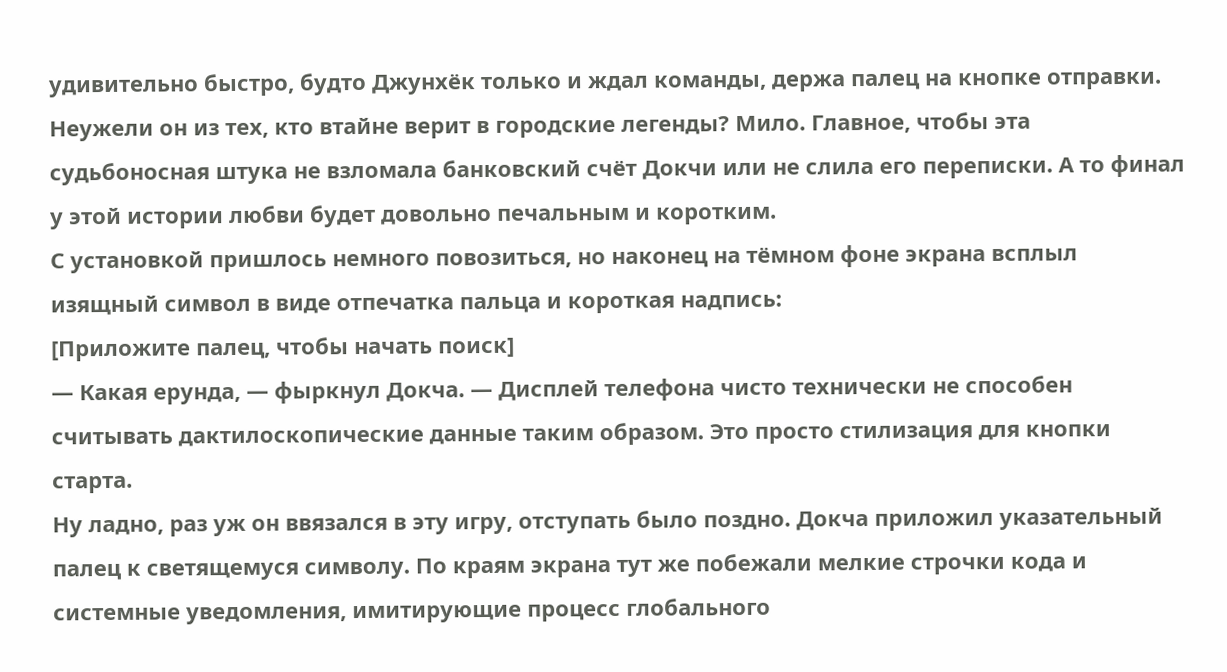удивительно быстро, будто Джунхёк только и ждал команды, держа палец на кнопке отправки. Неужели он из тех, кто втайне верит в городские легенды? Мило. Главное, чтобы эта судьбоносная штука не взломала банковский счёт Докчи или не слила его переписки. А то финал у этой истории любви будет довольно печальным и коротким.
С установкой пришлось немного повозиться, но наконец на тёмном фоне экрана всплыл изящный символ в виде отпечатка пальца и короткая надпись:
[Приложите палец, чтобы начать поиск]
— Какая ерунда, — фыркнул Докча. — Дисплей телефона чисто технически не способен считывать дактилоскопические данные таким образом. Это просто стилизация для кнопки старта.
Ну ладно, раз уж он ввязался в эту игру, отступать было поздно. Докча приложил указательный палец к светящемуся символу. По краям экрана тут же побежали мелкие строчки кода и системные уведомления, имитирующие процесс глобального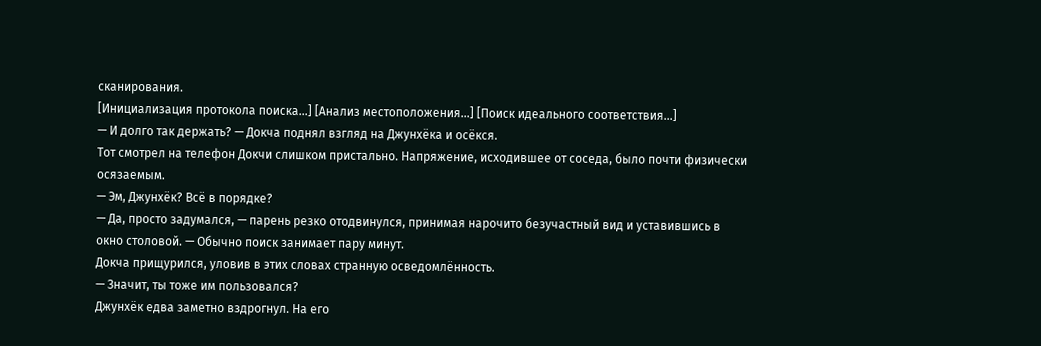сканирования.
[Инициализация протокола поиска...] [Анализ местоположения...] [Поиск идеального соответствия...]
— И долго так держать? — Докча поднял взгляд на Джунхёка и осёкся.
Тот смотрел на телефон Докчи слишком пристально. Напряжение, исходившее от соседа, было почти физически осязаемым.
— Эм, Джунхёк? Всё в порядке?
— Да, просто задумался, — парень резко отодвинулся, принимая нарочито безучастный вид и уставившись в окно столовой. — Обычно поиск занимает пару минут.
Докча прищурился, уловив в этих словах странную осведомлённость.
— Значит, ты тоже им пользовался?
Джунхёк едва заметно вздрогнул. На его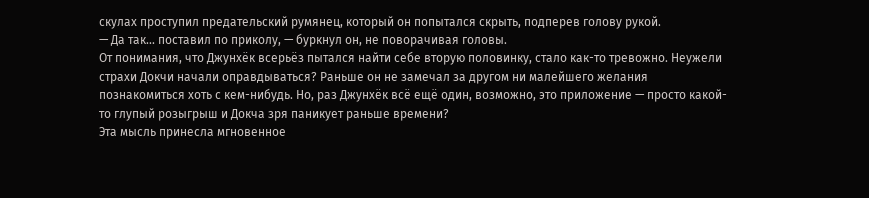скулах проступил предательский румянец, который он попытался скрыть, подперев голову рукой.
— Да так... поставил по приколу, — буркнул он, не поворачивая головы.
От понимания, что Джунхёк всерьёз пытался найти себе вторую половинку, стало как-то тревожно. Неужели страхи Докчи начали оправдываться? Раньше он не замечал за другом ни малейшего желания познакомиться хоть с кем-нибудь. Но, раз Джунхёк всё ещё один, возможно, это приложение — просто какой-то глупый розыгрыш и Докча зря паникует раньше времени?
Эта мысль принесла мгновенное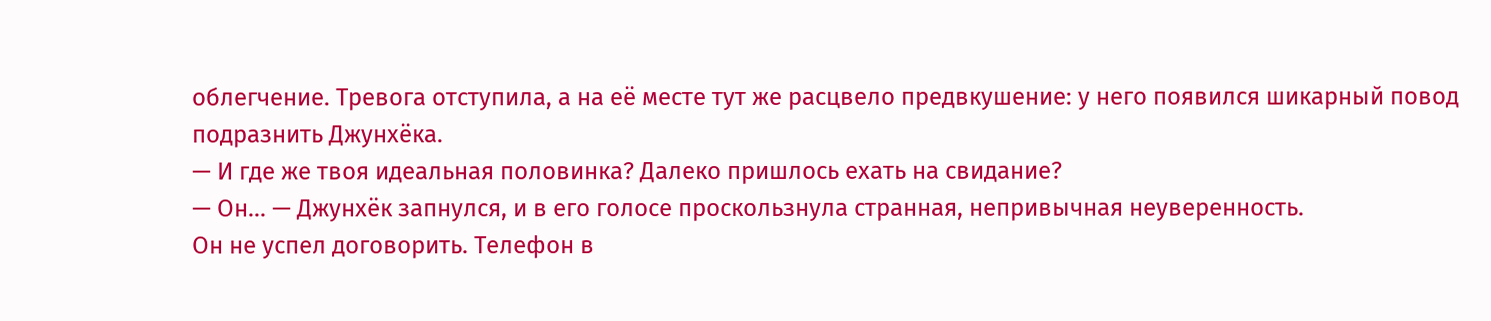облегчение. Тревога отступила, а на её месте тут же расцвело предвкушение: у него появился шикарный повод подразнить Джунхёка.
— И где же твоя идеальная половинка? Далеко пришлось ехать на свидание?
— Он... — Джунхёк запнулся, и в его голосе проскользнула странная, непривычная неуверенность.
Он не успел договорить. Телефон в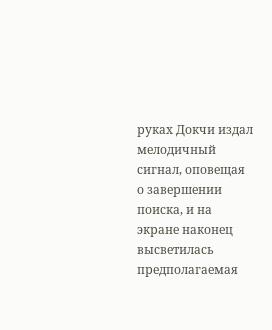руках Докчи издал мелодичный сигнал, оповещая о завершении поиска, и на экране наконец высветилась предполагаемая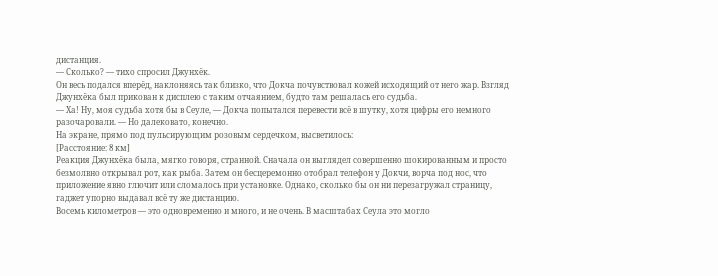дистанция.
— Сколько? — тихо спросил Джунхёк.
Он весь подался вперёд, наклоняясь так близко, что Докча почувствовал кожей исходящий от него жар. Взгляд Джунхёка был прикован к дисплею с таким отчаянием, будто там решалась его судьба.
— Ха! Ну, моя судьба хотя бы в Сеуле, — Докча попытался перевести всё в шутку, хотя цифры его немного разочаровали. — Но далековато, конечно.
На экране, прямо под пульсирующим розовым сердечком, высветилось:
[Расстояние: 8 км]
Реакция Джунхёка была, мягко говоря, странной. Сначала он выглядел совершенно шокированным и просто безмолвно открывал рот, как рыба. Затем он бесцеремонно отобрал телефон у Докчи, ворча под нос, что приложение явно глючит или сломалось при установке. Однако, сколько бы он ни перезагружал страницу, гаджет упорно выдавал всё ту же дистанцию.
Восемь километров — это одновременно и много, и не очень. В масштабах Сеула это могло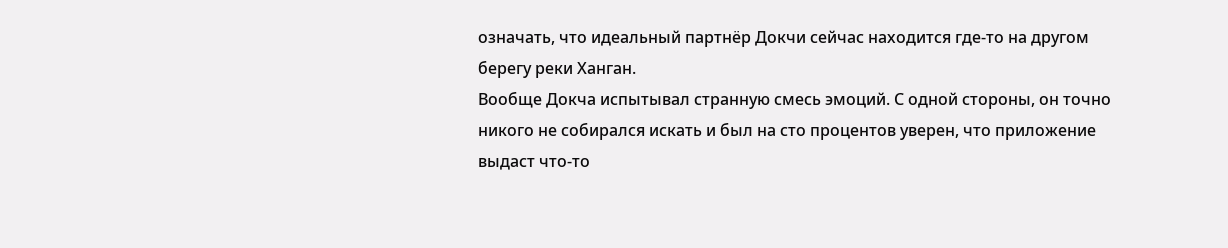означать, что идеальный партнёр Докчи сейчас находится где-то на другом берегу реки Ханган.
Вообще Докча испытывал странную смесь эмоций. С одной стороны, он точно никого не собирался искать и был на сто процентов уверен, что приложение выдаст что-то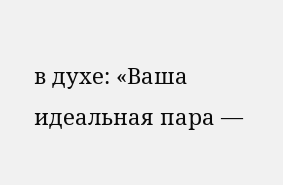в духе: «Ваша идеальная пара —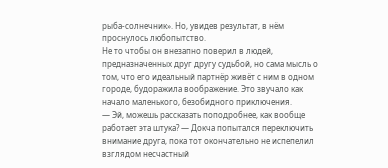рыба-солнечник». Но, увидев результат, в нём проснулось любопытство.
Не то чтобы он внезапно поверил в людей, предназначенных друг другу судьбой, но сама мысль о том, что его идеальный партнёр живёт с ним в одном городе, будоражила воображение. Это звучало как начало маленького, безобидного приключения.
— Эй, можешь рассказать поподробнее, как вообще работает эта штука? — Докча попытался переключить внимание друга, пока тот окончательно не испепелил взглядом несчастный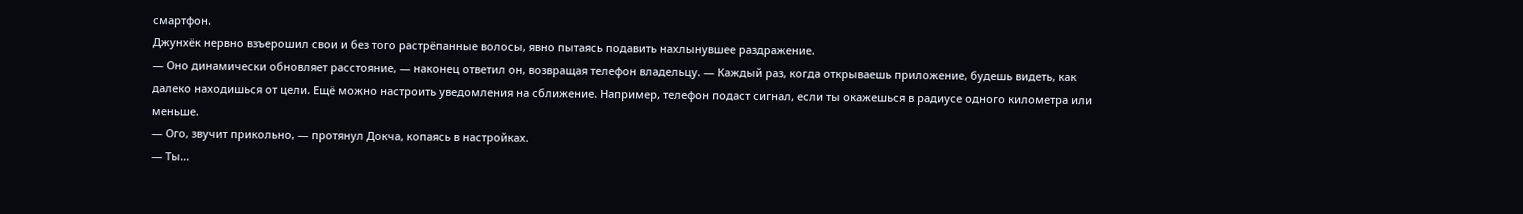смартфон.
Джунхёк нервно взъерошил свои и без того растрёпанные волосы, явно пытаясь подавить нахлынувшее раздражение.
— Оно динамически обновляет расстояние, — наконец ответил он, возвращая телефон владельцу. — Каждый раз, когда открываешь приложение, будешь видеть, как далеко находишься от цели. Ещё можно настроить уведомления на сближение. Например, телефон подаст сигнал, если ты окажешься в радиусе одного километра или меньше.
— Ого, звучит прикольно, — протянул Докча, копаясь в настройках.
— Ты...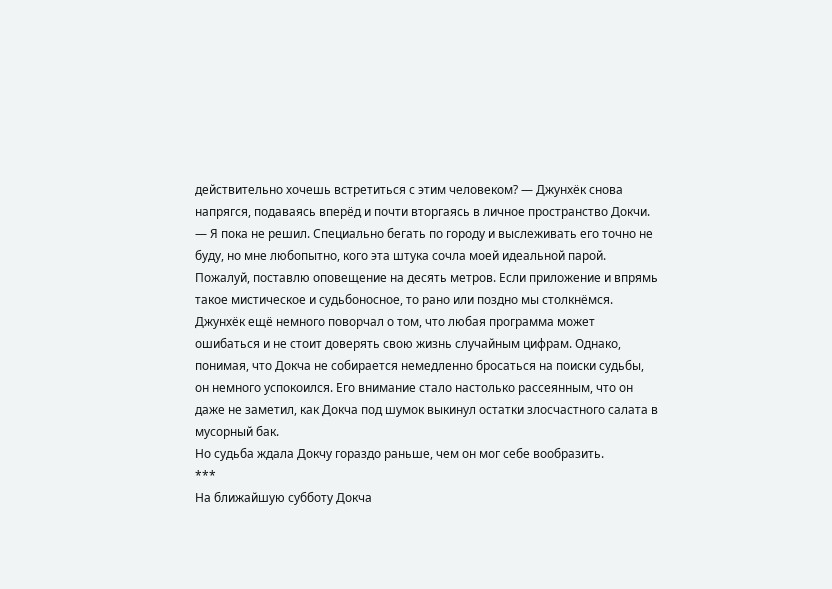действительно хочешь встретиться с этим человеком? — Джунхёк снова напрягся, подаваясь вперёд и почти вторгаясь в личное пространство Докчи.
— Я пока не решил. Специально бегать по городу и выслеживать его точно не буду, но мне любопытно, кого эта штука сочла моей идеальной парой. Пожалуй, поставлю оповещение на десять метров. Если приложение и впрямь такое мистическое и судьбоносное, то рано или поздно мы столкнёмся.
Джунхёк ещё немного поворчал о том, что любая программа может ошибаться и не стоит доверять свою жизнь случайным цифрам. Однако, понимая, что Докча не собирается немедленно бросаться на поиски судьбы, он немного успокоился. Его внимание стало настолько рассеянным, что он даже не заметил, как Докча под шумок выкинул остатки злосчастного салата в мусорный бак.
Но судьба ждала Докчу гораздо раньше, чем он мог себе вообразить.
***
На ближайшую субботу Докча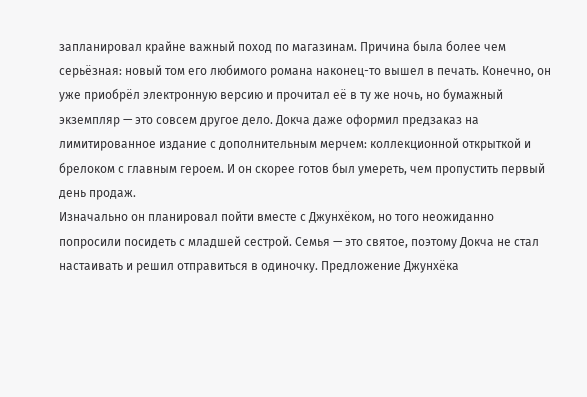запланировал крайне важный поход по магазинам. Причина была более чем серьёзная: новый том его любимого романа наконец-то вышел в печать. Конечно, он уже приобрёл электронную версию и прочитал её в ту же ночь, но бумажный экземпляр — это совсем другое дело. Докча даже оформил предзаказ на лимитированное издание с дополнительным мерчем: коллекционной открыткой и брелоком с главным героем. И он скорее готов был умереть, чем пропустить первый день продаж.
Изначально он планировал пойти вместе с Джунхёком, но того неожиданно попросили посидеть с младшей сестрой. Семья — это святое, поэтому Докча не стал настаивать и решил отправиться в одиночку. Предложение Джунхёка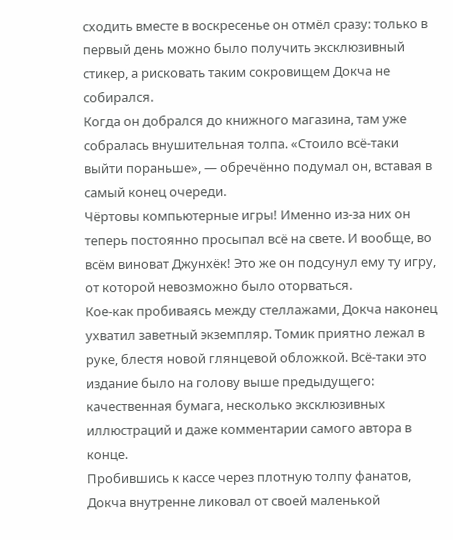сходить вместе в воскресенье он отмёл сразу: только в первый день можно было получить эксклюзивный стикер, а рисковать таким сокровищем Докча не собирался.
Когда он добрался до книжного магазина, там уже собралась внушительная толпа. «Стоило всё-таки выйти пораньше», — обречённо подумал он, вставая в самый конец очереди.
Чёртовы компьютерные игры! Именно из-за них он теперь постоянно просыпал всё на свете. И вообще, во всём виноват Джунхёк! Это же он подсунул ему ту игру, от которой невозможно было оторваться.
Кое-как пробиваясь между стеллажами, Докча наконец ухватил заветный экземпляр. Томик приятно лежал в руке, блестя новой глянцевой обложкой. Всё-таки это издание было на голову выше предыдущего: качественная бумага, несколько эксклюзивных иллюстраций и даже комментарии самого автора в конце.
Пробившись к кассе через плотную толпу фанатов, Докча внутренне ликовал от своей маленькой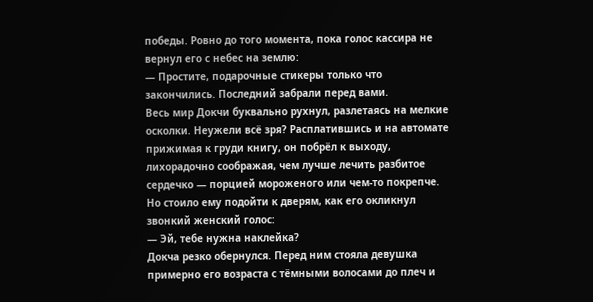победы. Ровно до того момента, пока голос кассира не вернул его с небес на землю:
— Простите, подарочные стикеры только что закончились. Последний забрали перед вами.
Весь мир Докчи буквально рухнул, разлетаясь на мелкие осколки. Неужели всё зря? Расплатившись и на автомате прижимая к груди книгу, он побрёл к выходу, лихорадочно соображая, чем лучше лечить разбитое сердечко — порцией мороженого или чем-то покрепче.
Но стоило ему подойти к дверям, как его окликнул звонкий женский голос:
— Эй, тебе нужна наклейка?
Докча резко обернулся. Перед ним стояла девушка примерно его возраста с тёмными волосами до плеч и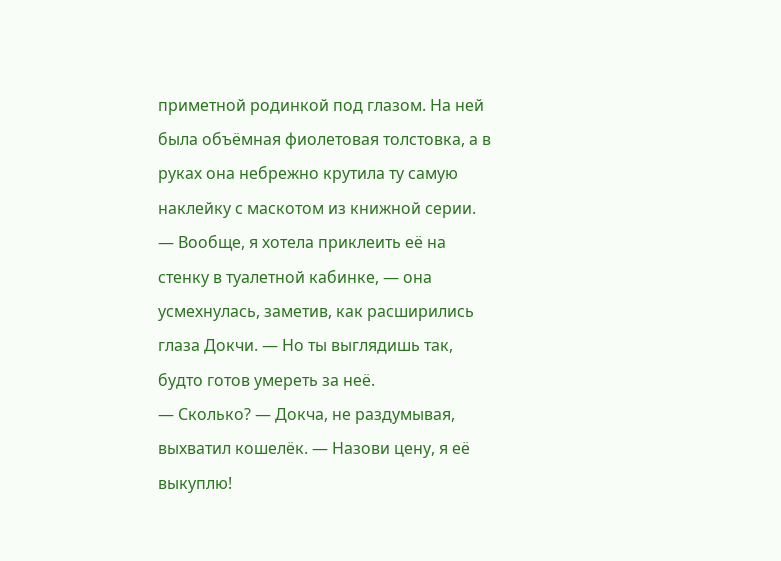приметной родинкой под глазом. На ней была объёмная фиолетовая толстовка, а в руках она небрежно крутила ту самую наклейку с маскотом из книжной серии.
— Вообще, я хотела приклеить её на стенку в туалетной кабинке, — она усмехнулась, заметив, как расширились глаза Докчи. — Но ты выглядишь так, будто готов умереть за неё.
— Сколько? — Докча, не раздумывая, выхватил кошелёк. — Назови цену, я её выкуплю!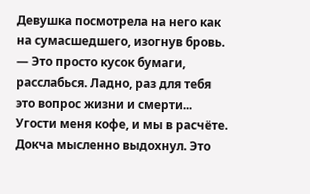Девушка посмотрела на него как на сумасшедшего, изогнув бровь.
— Это просто кусок бумаги, расслабься. Ладно, раз для тебя это вопрос жизни и смерти... Угости меня кофе, и мы в расчёте.
Докча мысленно выдохнул. Это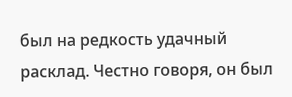был на редкость удачный расклад. Честно говоря, он был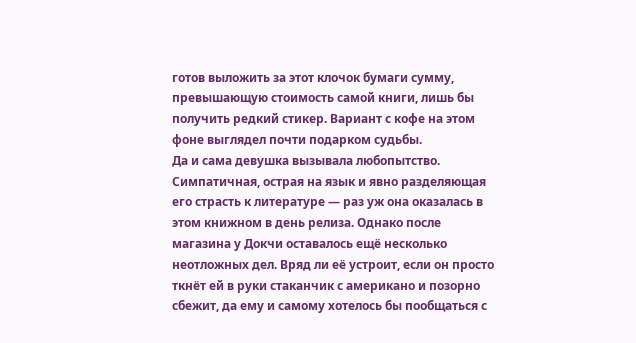готов выложить за этот клочок бумаги сумму, превышающую стоимость самой книги, лишь бы получить редкий стикер. Вариант с кофе на этом фоне выглядел почти подарком судьбы.
Да и сама девушка вызывала любопытство. Симпатичная, острая на язык и явно разделяющая его страсть к литературе — раз уж она оказалась в этом книжном в день релиза. Однако после магазина у Докчи оставалось ещё несколько неотложных дел. Вряд ли её устроит, если он просто ткнёт ей в руки стаканчик с американо и позорно сбежит, да ему и самому хотелось бы пообщаться с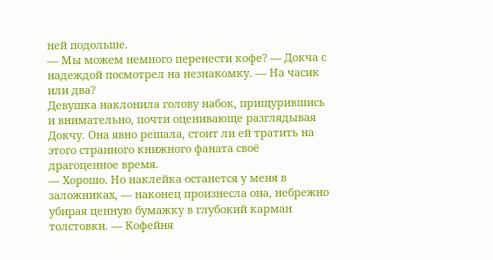ней подольше.
— Мы можем немного перенести кофе? — Докча с надеждой посмотрел на незнакомку. — На часик или два?
Девушка наклонила голову набок, прищурившись и внимательно, почти оценивающе разглядывая Докчу. Она явно решала, стоит ли ей тратить на этого странного книжного фаната своё драгоценное время.
— Хорошо. Но наклейка останется у меня в заложниках, — наконец произнесла она, небрежно убирая ценную бумажку в глубокий карман толстовки. — Кофейня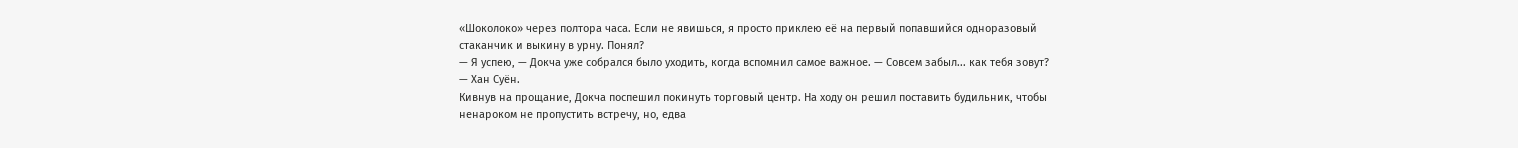«Шоколоко» через полтора часа. Если не явишься, я просто приклею её на первый попавшийся одноразовый стаканчик и выкину в урну. Понял?
— Я успею, — Докча уже собрался было уходить, когда вспомнил самое важное. — Совсем забыл... как тебя зовут?
— Хан Суён.
Кивнув на прощание, Докча поспешил покинуть торговый центр. На ходу он решил поставить будильник, чтобы ненароком не пропустить встречу, но, едва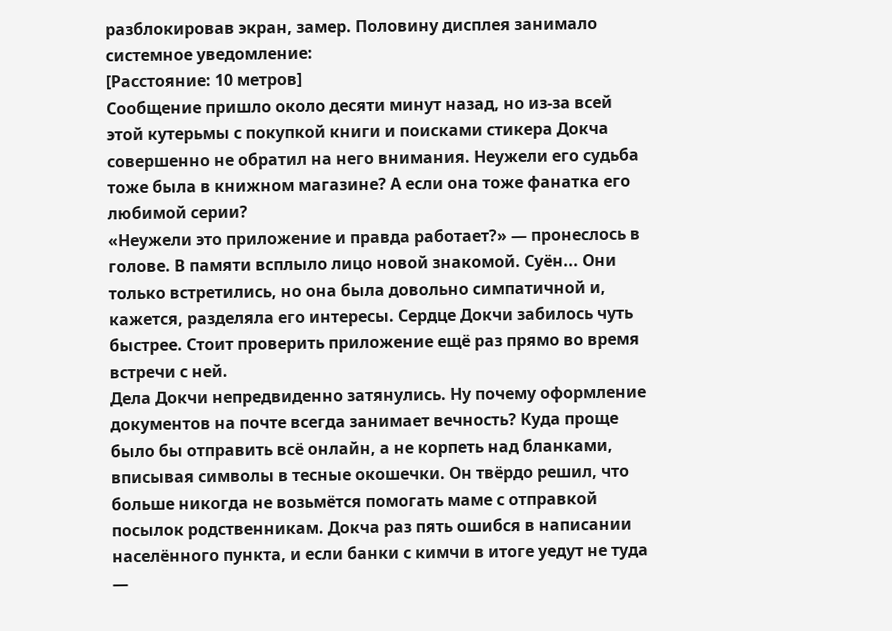разблокировав экран, замер. Половину дисплея занимало системное уведомление:
[Расстояние: 10 метров]
Сообщение пришло около десяти минут назад, но из-за всей этой кутерьмы с покупкой книги и поисками стикера Докча совершенно не обратил на него внимания. Неужели его судьба тоже была в книжном магазине? А если она тоже фанатка его любимой серии?
«Неужели это приложение и правда работает?» — пронеслось в голове. В памяти всплыло лицо новой знакомой. Суён... Они только встретились, но она была довольно симпатичной и, кажется, разделяла его интересы. Сердце Докчи забилось чуть быстрее. Стоит проверить приложение ещё раз прямо во время встречи с ней.
Дела Докчи непредвиденно затянулись. Ну почему оформление документов на почте всегда занимает вечность? Куда проще было бы отправить всё онлайн, а не корпеть над бланками, вписывая символы в тесные окошечки. Он твёрдо решил, что больше никогда не возьмётся помогать маме с отправкой посылок родственникам. Докча раз пять ошибся в написании населённого пункта, и если банки с кимчи в итоге уедут не туда —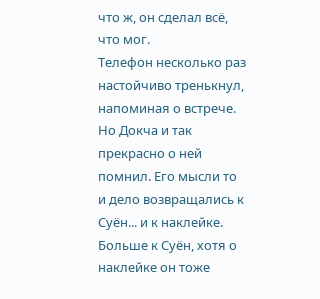что ж, он сделал всё, что мог.
Телефон несколько раз настойчиво тренькнул, напоминая о встрече. Но Докча и так прекрасно о ней помнил. Его мысли то и дело возвращались к Суён... и к наклейке. Больше к Суён, хотя о наклейке он тоже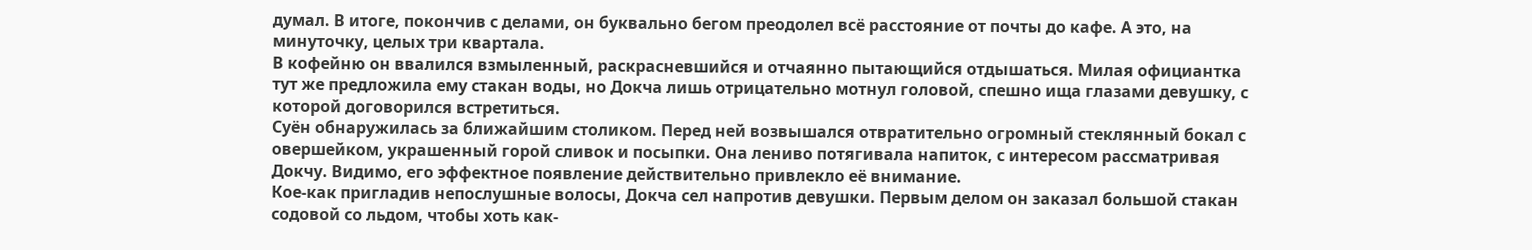думал. В итоге, покончив с делами, он буквально бегом преодолел всё расстояние от почты до кафе. А это, на минуточку, целых три квартала.
В кофейню он ввалился взмыленный, раскрасневшийся и отчаянно пытающийся отдышаться. Милая официантка тут же предложила ему стакан воды, но Докча лишь отрицательно мотнул головой, спешно ища глазами девушку, с которой договорился встретиться.
Суён обнаружилась за ближайшим столиком. Перед ней возвышался отвратительно огромный стеклянный бокал с овершейком, украшенный горой сливок и посыпки. Она лениво потягивала напиток, с интересом рассматривая Докчу. Видимо, его эффектное появление действительно привлекло её внимание.
Кое-как пригладив непослушные волосы, Докча сел напротив девушки. Первым делом он заказал большой стакан содовой со льдом, чтобы хоть как-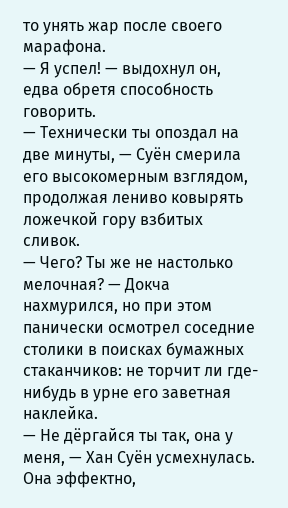то унять жар после своего марафона.
— Я успел! — выдохнул он, едва обретя способность говорить.
— Технически ты опоздал на две минуты, — Суён смерила его высокомерным взглядом, продолжая лениво ковырять ложечкой гору взбитых сливок.
— Чего? Ты же не настолько мелочная? — Докча нахмурился, но при этом панически осмотрел соседние столики в поисках бумажных стаканчиков: не торчит ли где-нибудь в урне его заветная наклейка.
— Не дёргайся ты так, она у меня, — Хан Суён усмехнулась.
Она эффектно,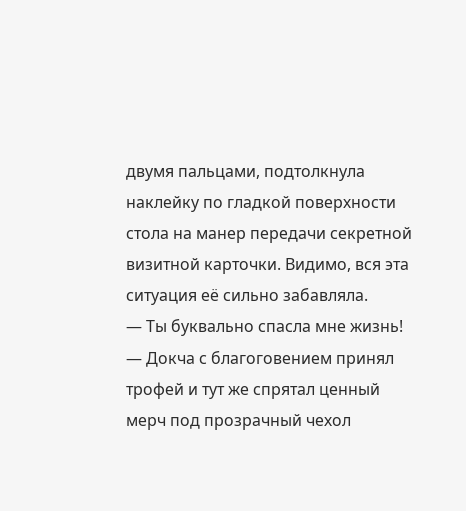двумя пальцами, подтолкнула наклейку по гладкой поверхности стола на манер передачи секретной визитной карточки. Видимо, вся эта ситуация её сильно забавляла.
— Ты буквально спасла мне жизнь! — Докча с благоговением принял трофей и тут же спрятал ценный мерч под прозрачный чехол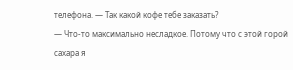телефона. — Так какой кофе тебе заказать?
— Что-то максимально несладкое. Потому что с этой горой сахара я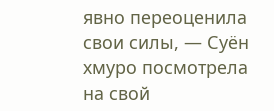явно переоценила свои силы, — Суён хмуро посмотрела на свой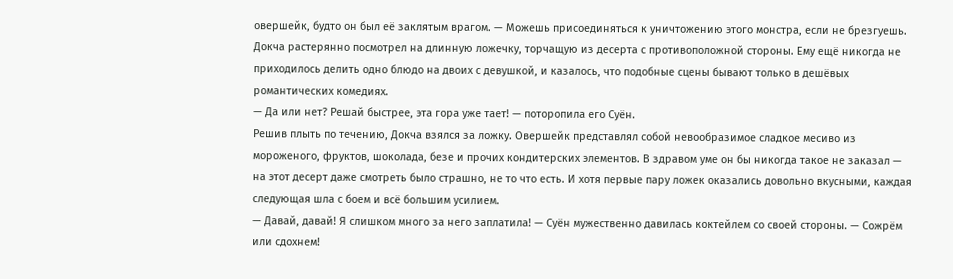овершейк, будто он был её заклятым врагом. — Можешь присоединяться к уничтожению этого монстра, если не брезгуешь.
Докча растерянно посмотрел на длинную ложечку, торчащую из десерта с противоположной стороны. Ему ещё никогда не приходилось делить одно блюдо на двоих с девушкой, и казалось, что подобные сцены бывают только в дешёвых романтических комедиях.
— Да или нет? Решай быстрее, эта гора уже тает! — поторопила его Суён.
Решив плыть по течению, Докча взялся за ложку. Овершейк представлял собой невообразимое сладкое месиво из мороженого, фруктов, шоколада, безе и прочих кондитерских элементов. В здравом уме он бы никогда такое не заказал — на этот десерт даже смотреть было страшно, не то что есть. И хотя первые пару ложек оказались довольно вкусными, каждая следующая шла с боем и всё большим усилием.
— Давай, давай! Я слишком много за него заплатила! — Суён мужественно давилась коктейлем со своей стороны. — Сожрём или сдохнем!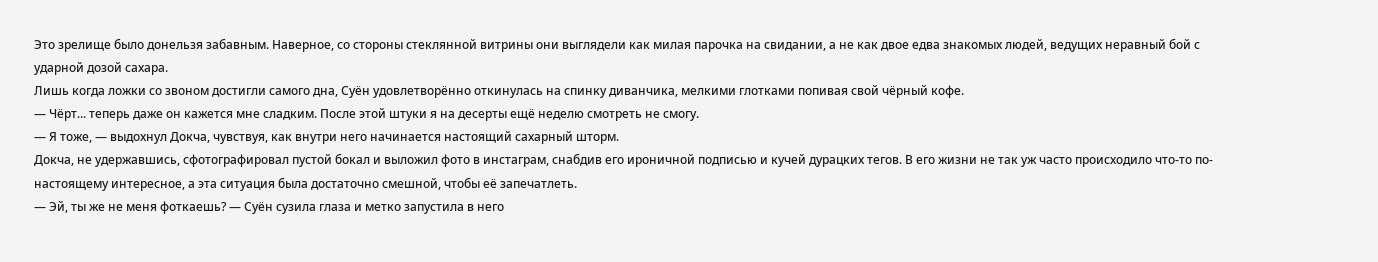Это зрелище было донельзя забавным. Наверное, со стороны стеклянной витрины они выглядели как милая парочка на свидании, а не как двое едва знакомых людей, ведущих неравный бой с ударной дозой сахара.
Лишь когда ложки со звоном достигли самого дна, Суён удовлетворённо откинулась на спинку диванчика, мелкими глотками попивая свой чёрный кофе.
— Чёрт... теперь даже он кажется мне сладким. После этой штуки я на десерты ещё неделю смотреть не смогу.
— Я тоже, — выдохнул Докча, чувствуя, как внутри него начинается настоящий сахарный шторм.
Докча, не удержавшись, сфотографировал пустой бокал и выложил фото в инстаграм, снабдив его ироничной подписью и кучей дурацких тегов. В его жизни не так уж часто происходило что-то по-настоящему интересное, а эта ситуация была достаточно смешной, чтобы её запечатлеть.
— Эй, ты же не меня фоткаешь? — Суён сузила глаза и метко запустила в него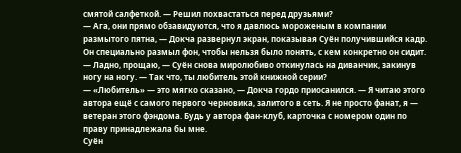смятой салфеткой. — Решил похвастаться перед друзьями?
— Ага, они прямо обзавидуются, что я давлюсь мороженым в компании размытого пятна, — Докча развернул экран, показывая Суён получившийся кадр. Он специально размыл фон, чтобы нельзя было понять, с кем конкретно он сидит.
— Ладно, прощаю, — Суён снова миролюбиво откинулась на диванчик, закинув ногу на ногу. — Так что, ты любитель этой книжной серии?
— «Любитель» — это мягко сказано, — Докча гордо приосанился. — Я читаю этого автора ещё с самого первого черновика, залитого в сеть. Я не просто фанат, я — ветеран этого фэндома. Будь у автора фан-клуб, карточка с номером один по праву принадлежала бы мне.
Суён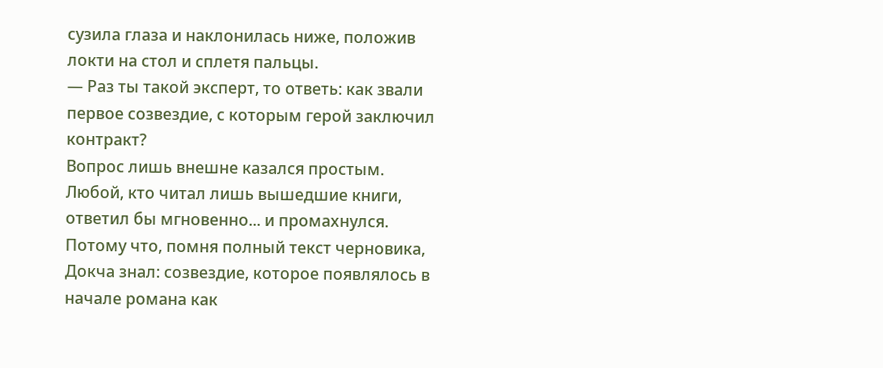сузила глаза и наклонилась ниже, положив локти на стол и сплетя пальцы.
— Раз ты такой эксперт, то ответь: как звали первое созвездие, с которым герой заключил контракт?
Вопрос лишь внешне казался простым. Любой, кто читал лишь вышедшие книги, ответил бы мгновенно... и промахнулся. Потому что, помня полный текст черновика, Докча знал: созвездие, которое появлялось в начале романа как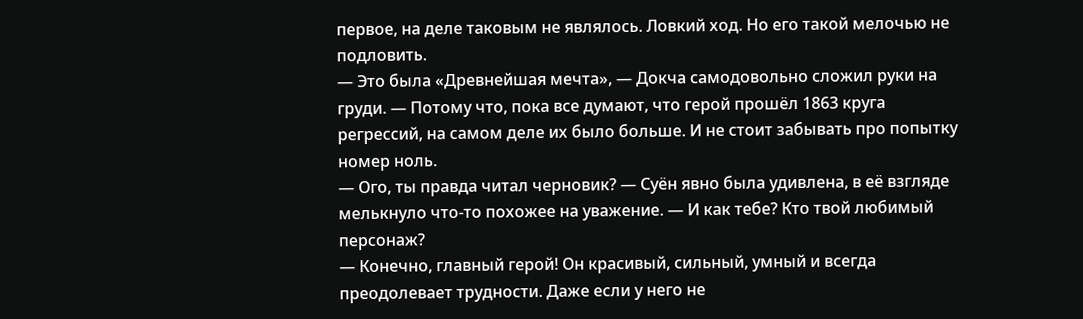первое, на деле таковым не являлось. Ловкий ход. Но его такой мелочью не подловить.
— Это была «Древнейшая мечта», — Докча самодовольно сложил руки на груди. — Потому что, пока все думают, что герой прошёл 1863 круга регрессий, на самом деле их было больше. И не стоит забывать про попытку номер ноль.
— Ого, ты правда читал черновик? — Суён явно была удивлена, в её взгляде мелькнуло что-то похожее на уважение. — И как тебе? Кто твой любимый персонаж?
— Конечно, главный герой! Он красивый, сильный, умный и всегда преодолевает трудности. Даже если у него не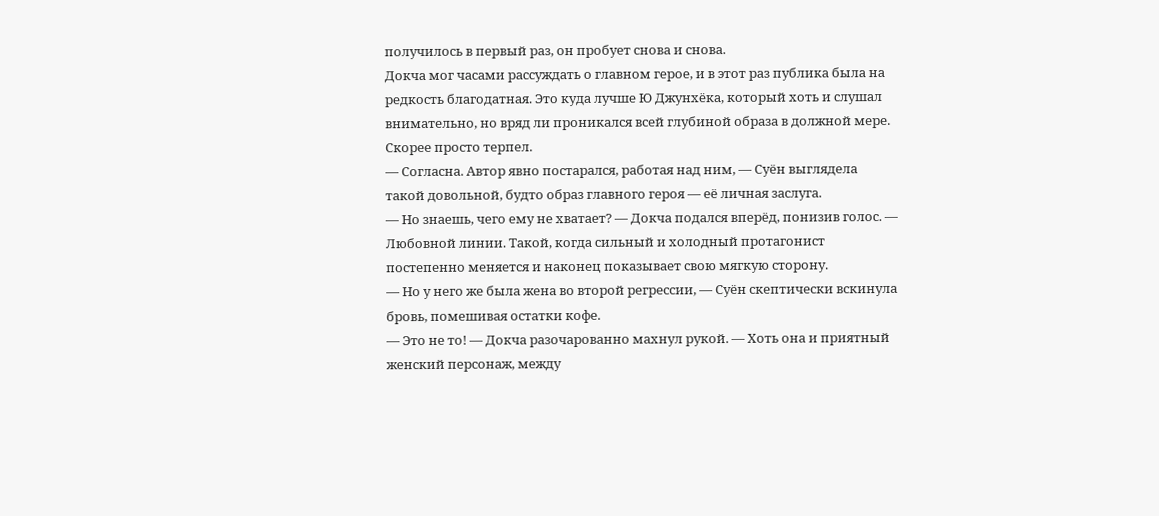получилось в первый раз, он пробует снова и снова.
Докча мог часами рассуждать о главном герое, и в этот раз публика была на редкость благодатная. Это куда лучше Ю Джунхёка, который хоть и слушал внимательно, но вряд ли проникался всей глубиной образа в должной мере. Скорее просто терпел.
— Согласна. Автор явно постарался, работая над ним, — Суён выглядела такой довольной, будто образ главного героя — её личная заслуга.
— Но знаешь, чего ему не хватает? — Докча подался вперёд, понизив голос. — Любовной линии. Такой, когда сильный и холодный протагонист постепенно меняется и наконец показывает свою мягкую сторону.
— Но у него же была жена во второй регрессии, — Суён скептически вскинула бровь, помешивая остатки кофе.
— Это не то! — Докча разочарованно махнул рукой. — Хоть она и приятный женский персонаж, между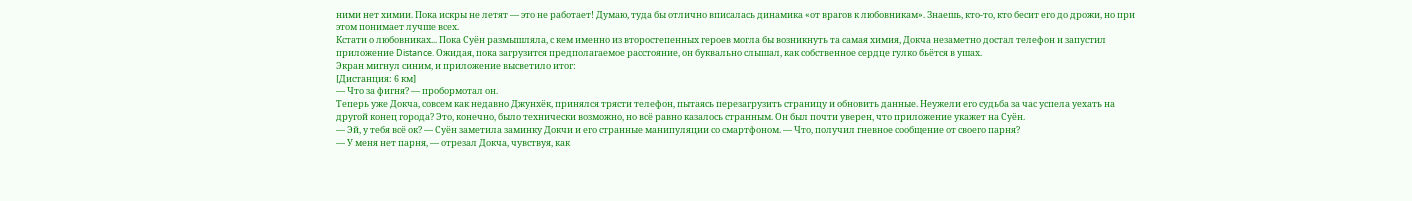ними нет химии. Пока искры не летят — это не работает! Думаю, туда бы отлично вписалась динамика «от врагов к любовникам». Знаешь, кто-то, кто бесит его до дрожи, но при этом понимает лучше всех.
Кстати о любовниках... Пока Суён размышляла, с кем именно из второстепенных героев могла бы возникнуть та самая химия, Докча незаметно достал телефон и запустил приложение Distance. Ожидая, пока загрузится предполагаемое расстояние, он буквально слышал, как собственное сердце гулко бьётся в ушах.
Экран мигнул синим, и приложение высветило итог:
[Дистанция: 6 км]
— Что за фигня? — пробормотал он.
Теперь уже Докча, совсем как недавно Джунхёк, принялся трясти телефон, пытаясь перезагрузить страницу и обновить данные. Неужели его судьба за час успела уехать на другой конец города? Это, конечно, было технически возможно, но всё равно казалось странным. Он был почти уверен, что приложение укажет на Суён.
— Эй, у тебя всё ок? — Суён заметила заминку Докчи и его странные манипуляции со смартфоном. — Что, получил гневное сообщение от своего парня?
— У меня нет парня, — отрезал Докча, чувствуя, как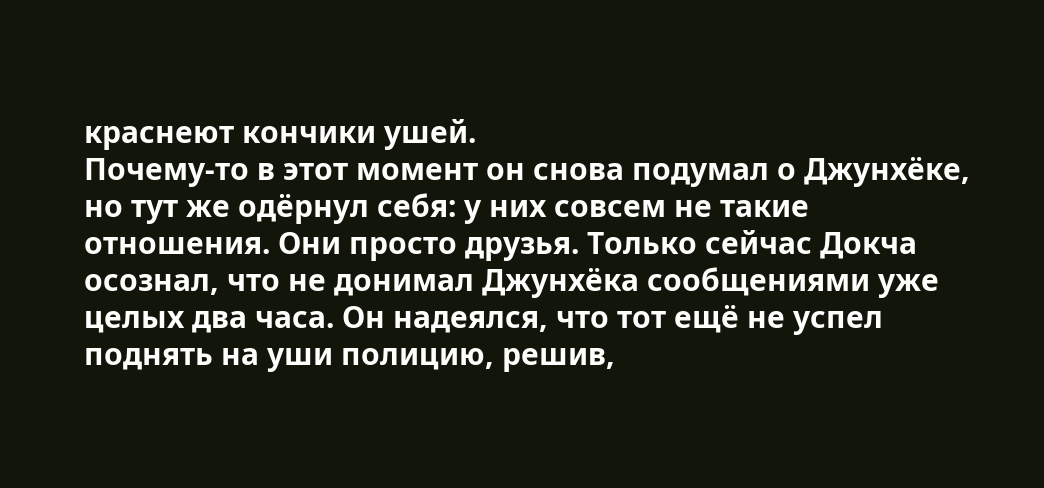краснеют кончики ушей.
Почему-то в этот момент он снова подумал о Джунхёке, но тут же одёрнул себя: у них совсем не такие отношения. Они просто друзья. Только сейчас Докча осознал, что не донимал Джунхёка сообщениями уже целых два часа. Он надеялся, что тот ещё не успел поднять на уши полицию, решив,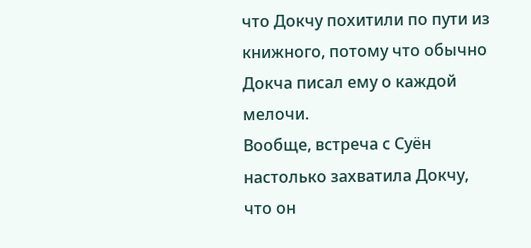что Докчу похитили по пути из книжного, потому что обычно Докча писал ему о каждой мелочи.
Вообще, встреча с Суён настолько захватила Докчу, что он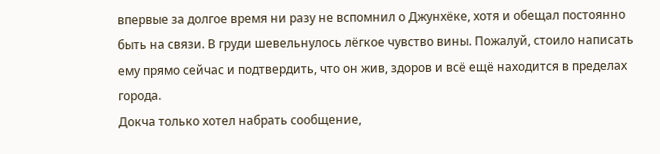впервые за долгое время ни разу не вспомнил о Джунхёке, хотя и обещал постоянно быть на связи. В груди шевельнулось лёгкое чувство вины. Пожалуй, стоило написать ему прямо сейчас и подтвердить, что он жив, здоров и всё ещё находится в пределах города.
Докча только хотел набрать сообщение,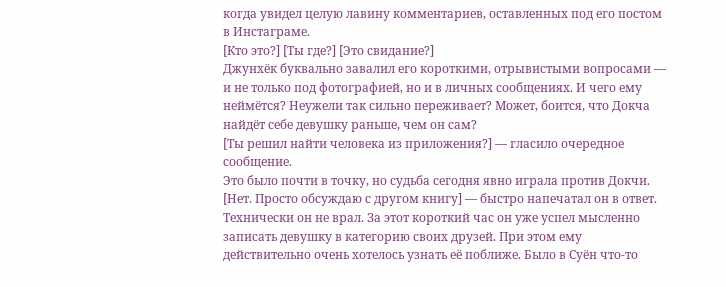когда увидел целую лавину комментариев, оставленных под его постом в Инстаграме.
[Кто это?] [Ты где?] [Это свидание?]
Джунхёк буквально завалил его короткими, отрывистыми вопросами — и не только под фотографией, но и в личных сообщениях. И чего ему неймётся? Неужели так сильно переживает? Может, боится, что Докча найдёт себе девушку раньше, чем он сам?
[Ты решил найти человека из приложения?] — гласило очередное сообщение.
Это было почти в точку, но судьба сегодня явно играла против Докчи.
[Нет. Просто обсуждаю с другом книгу] — быстро напечатал он в ответ.
Технически он не врал. За этот короткий час он уже успел мысленно записать девушку в категорию своих друзей. При этом ему действительно очень хотелось узнать её поближе. Было в Суён что-то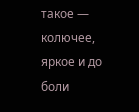такое — колючее, яркое и до боли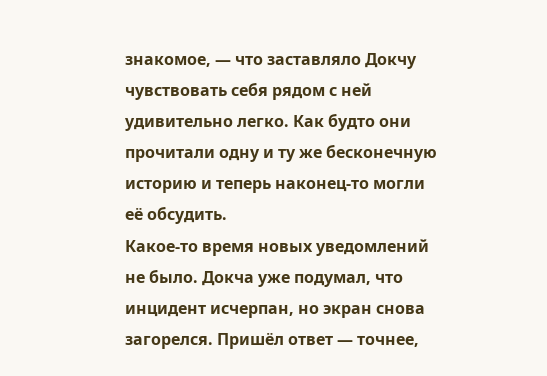знакомое, — что заставляло Докчу чувствовать себя рядом с ней удивительно легко. Как будто они прочитали одну и ту же бесконечную историю и теперь наконец-то могли её обсудить.
Какое-то время новых уведомлений не было. Докча уже подумал, что инцидент исчерпан, но экран снова загорелся. Пришёл ответ — точнее,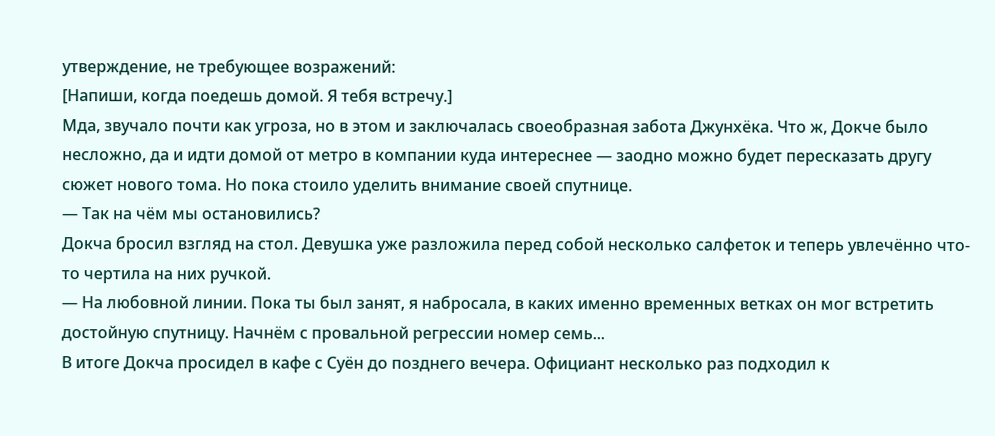утверждение, не требующее возражений:
[Напиши, когда поедешь домой. Я тебя встречу.]
Мда, звучало почти как угроза, но в этом и заключалась своеобразная забота Джунхёка. Что ж, Докче было несложно, да и идти домой от метро в компании куда интереснее — заодно можно будет пересказать другу сюжет нового тома. Но пока стоило уделить внимание своей спутнице.
— Так на чём мы остановились?
Докча бросил взгляд на стол. Девушка уже разложила перед собой несколько салфеток и теперь увлечённо что-то чертила на них ручкой.
— На любовной линии. Пока ты был занят, я набросала, в каких именно временных ветках он мог встретить достойную спутницу. Начнём с провальной регрессии номер семь...
В итоге Докча просидел в кафе с Суён до позднего вечера. Официант несколько раз подходил к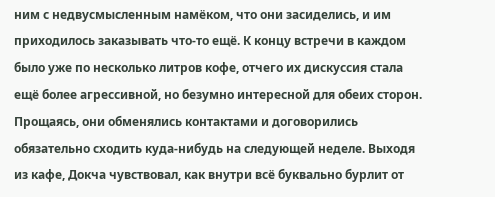ним с недвусмысленным намёком, что они засиделись, и им приходилось заказывать что-то ещё. К концу встречи в каждом было уже по несколько литров кофе, отчего их дискуссия стала ещё более агрессивной, но безумно интересной для обеих сторон.
Прощаясь, они обменялись контактами и договорились обязательно сходить куда-нибудь на следующей неделе. Выходя из кафе, Докча чувствовал, как внутри всё буквально бурлит от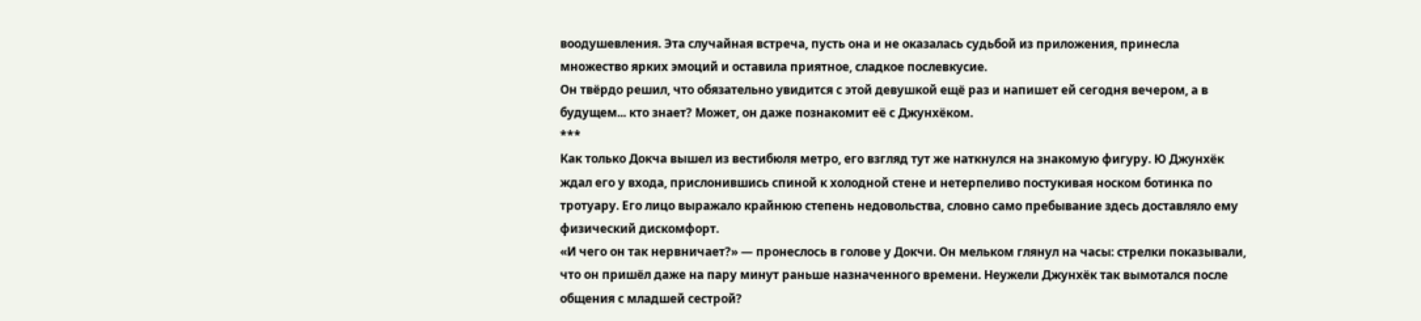воодушевления. Эта случайная встреча, пусть она и не оказалась судьбой из приложения, принесла множество ярких эмоций и оставила приятное, сладкое послевкусие.
Он твёрдо решил, что обязательно увидится с этой девушкой ещё раз и напишет ей сегодня вечером, а в будущем... кто знает? Может, он даже познакомит её с Джунхёком.
***
Как только Докча вышел из вестибюля метро, его взгляд тут же наткнулся на знакомую фигуру. Ю Джунхёк ждал его у входа, прислонившись спиной к холодной стене и нетерпеливо постукивая носком ботинка по тротуару. Его лицо выражало крайнюю степень недовольства, словно само пребывание здесь доставляло ему физический дискомфорт.
«И чего он так нервничает?» — пронеслось в голове у Докчи. Он мельком глянул на часы: стрелки показывали, что он пришёл даже на пару минут раньше назначенного времени. Неужели Джунхёк так вымотался после общения с младшей сестрой?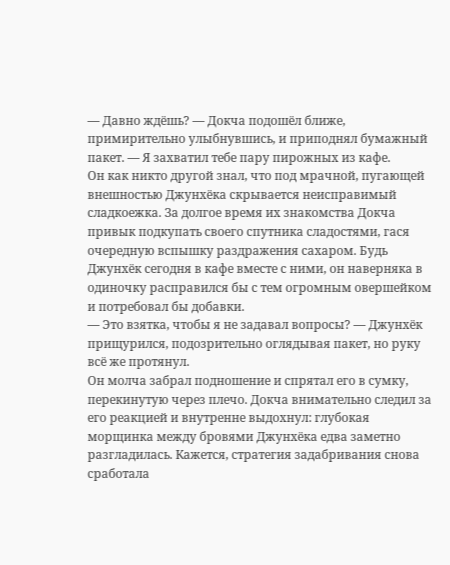— Давно ждёшь? — Докча подошёл ближе, примирительно улыбнувшись, и приподнял бумажный пакет. — Я захватил тебе пару пирожных из кафе.
Он как никто другой знал, что под мрачной, пугающей внешностью Джунхёка скрывается неисправимый сладкоежка. За долгое время их знакомства Докча привык подкупать своего спутника сладостями, гася очередную вспышку раздражения сахаром. Будь Джунхёк сегодня в кафе вместе с ними, он наверняка в одиночку расправился бы с тем огромным овершейком и потребовал бы добавки.
— Это взятка, чтобы я не задавал вопросы? — Джунхёк прищурился, подозрительно оглядывая пакет, но руку всё же протянул.
Он молча забрал подношение и спрятал его в сумку, перекинутую через плечо. Докча внимательно следил за его реакцией и внутренне выдохнул: глубокая морщинка между бровями Джунхёка едва заметно разгладилась. Кажется, стратегия задабривания снова сработала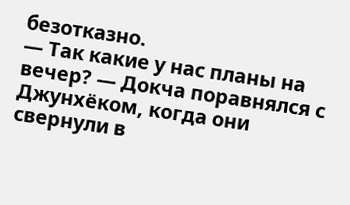безотказно.
— Так какие у нас планы на вечер? — Докча поравнялся с Джунхёком, когда они свернули в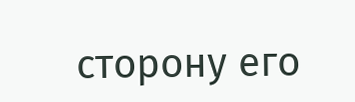сторону его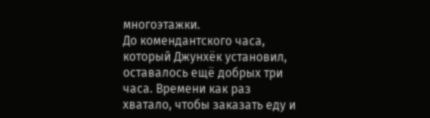многоэтажки.
До комендантского часа, который Джунхёк установил, оставалось ещё добрых три часа. Времени как раз хватало, чтобы заказать еду и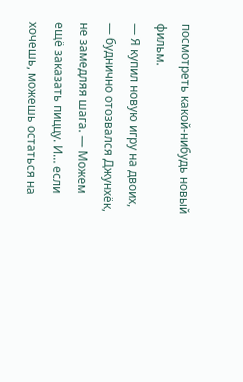посмотреть какой-нибудь новый фильм.
— Я купил новую игру на двоих, — буднично отозвался Джунхёк, не замедляя шага. — Можем ещё заказать пиццу. И… если хочешь, можешь остаться на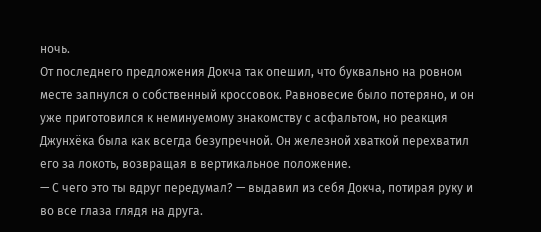ночь.
От последнего предложения Докча так опешил, что буквально на ровном месте запнулся о собственный кроссовок. Равновесие было потеряно, и он уже приготовился к неминуемому знакомству с асфальтом, но реакция Джунхёка была как всегда безупречной. Он железной хваткой перехватил его за локоть, возвращая в вертикальное положение.
— С чего это ты вдруг передумал? — выдавил из себя Докча, потирая руку и во все глаза глядя на друга.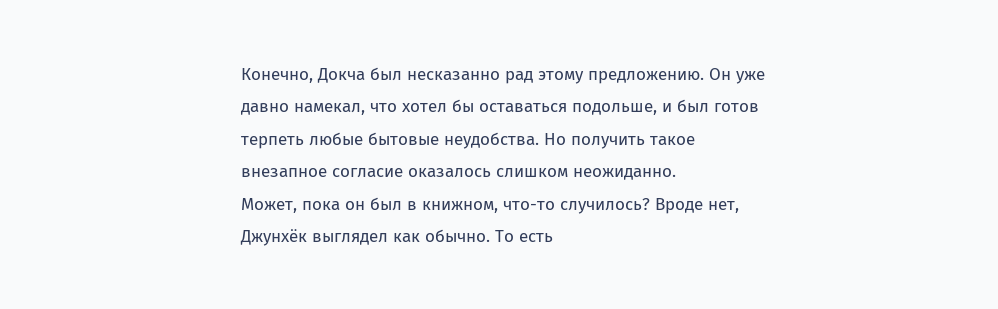Конечно, Докча был несказанно рад этому предложению. Он уже давно намекал, что хотел бы оставаться подольше, и был готов терпеть любые бытовые неудобства. Но получить такое внезапное согласие оказалось слишком неожиданно.
Может, пока он был в книжном, что-то случилось? Вроде нет, Джунхёк выглядел как обычно. То есть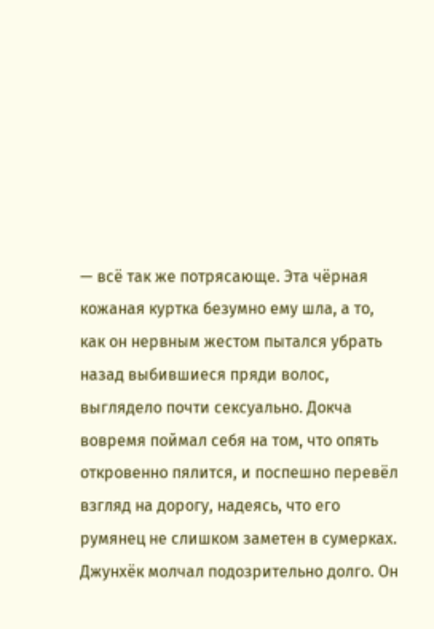— всё так же потрясающе. Эта чёрная кожаная куртка безумно ему шла, а то, как он нервным жестом пытался убрать назад выбившиеся пряди волос, выглядело почти сексуально. Докча вовремя поймал себя на том, что опять откровенно пялится, и поспешно перевёл взгляд на дорогу, надеясь, что его румянец не слишком заметен в сумерках.
Джунхёк молчал подозрительно долго. Он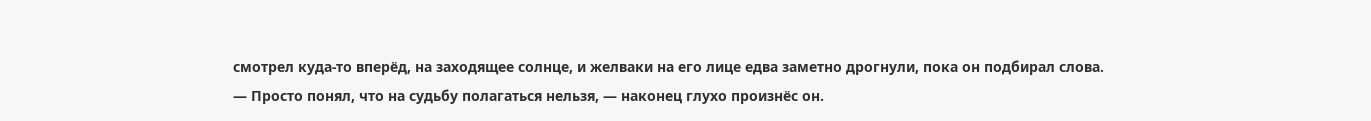смотрел куда-то вперёд, на заходящее солнце, и желваки на его лице едва заметно дрогнули, пока он подбирал слова.
— Просто понял, что на судьбу полагаться нельзя, — наконец глухо произнёс он.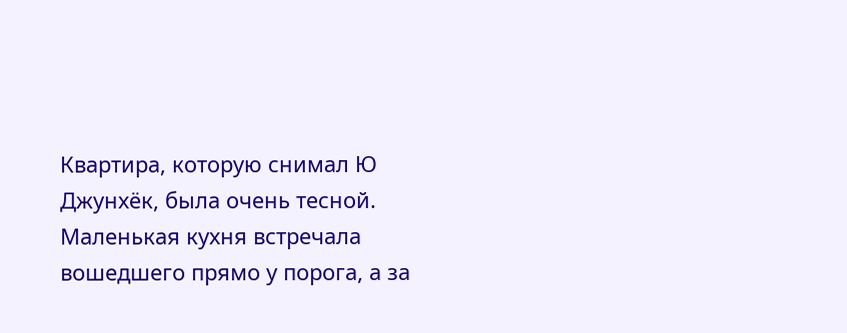Квартира, которую снимал Ю Джунхёк, была очень тесной. Маленькая кухня встречала вошедшего прямо у порога, а за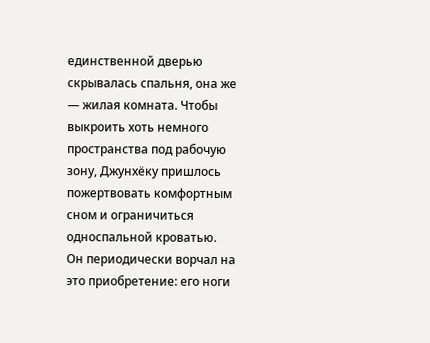единственной дверью скрывалась спальня, она же — жилая комната. Чтобы выкроить хоть немного пространства под рабочую зону, Джунхёку пришлось пожертвовать комфортным сном и ограничиться односпальной кроватью.
Он периодически ворчал на это приобретение: его ноги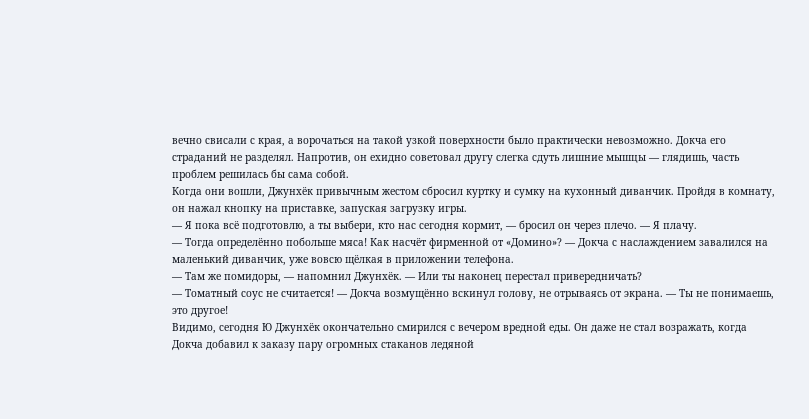вечно свисали с края, а ворочаться на такой узкой поверхности было практически невозможно. Докча его страданий не разделял. Напротив, он ехидно советовал другу слегка сдуть лишние мышцы — глядишь, часть проблем решилась бы сама собой.
Когда они вошли, Джунхёк привычным жестом сбросил куртку и сумку на кухонный диванчик. Пройдя в комнату, он нажал кнопку на приставке, запуская загрузку игры.
— Я пока всё подготовлю, а ты выбери, кто нас сегодня кормит, — бросил он через плечо. — Я плачу.
— Тогда определённо побольше мяса! Как насчёт фирменной от «Домино»? — Докча с наслаждением завалился на маленький диванчик, уже вовсю щёлкая в приложении телефона.
— Там же помидоры, — напомнил Джунхёк. — Или ты наконец перестал привередничать?
— Томатный соус не считается! — Докча возмущённо вскинул голову, не отрываясь от экрана. — Ты не понимаешь, это другое!
Видимо, сегодня Ю Джунхёк окончательно смирился с вечером вредной еды. Он даже не стал возражать, когда Докча добавил к заказу пару огромных стаканов ледяной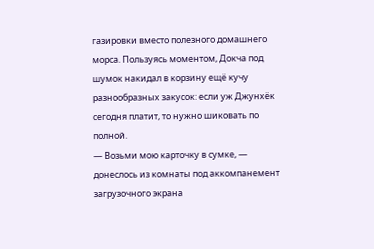газировки вместо полезного домашнего морса. Пользуясь моментом, Докча под шумок накидал в корзину ещё кучу разнообразных закусок: если уж Джунхёк сегодня платит, то нужно шиковать по полной.
— Возьми мою карточку в сумке, — донеслось из комнаты под аккомпанемент загрузочного экрана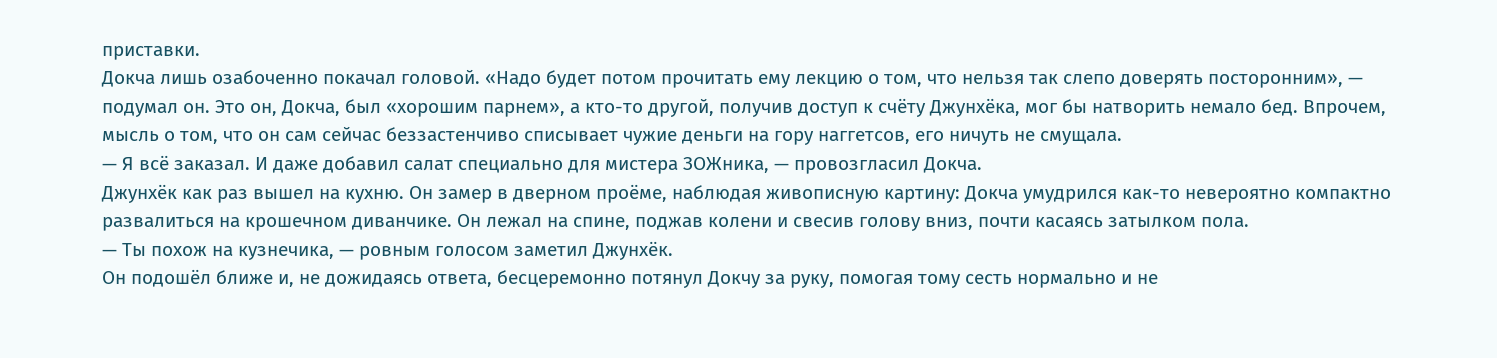приставки.
Докча лишь озабоченно покачал головой. «Надо будет потом прочитать ему лекцию о том, что нельзя так слепо доверять посторонним», — подумал он. Это он, Докча, был «хорошим парнем», а кто-то другой, получив доступ к счёту Джунхёка, мог бы натворить немало бед. Впрочем, мысль о том, что он сам сейчас беззастенчиво списывает чужие деньги на гору наггетсов, его ничуть не смущала.
— Я всё заказал. И даже добавил салат специально для мистера ЗОЖника, — провозгласил Докча.
Джунхёк как раз вышел на кухню. Он замер в дверном проёме, наблюдая живописную картину: Докча умудрился как-то невероятно компактно развалиться на крошечном диванчике. Он лежал на спине, поджав колени и свесив голову вниз, почти касаясь затылком пола.
— Ты похож на кузнечика, — ровным голосом заметил Джунхёк.
Он подошёл ближе и, не дожидаясь ответа, бесцеремонно потянул Докчу за руку, помогая тому сесть нормально и не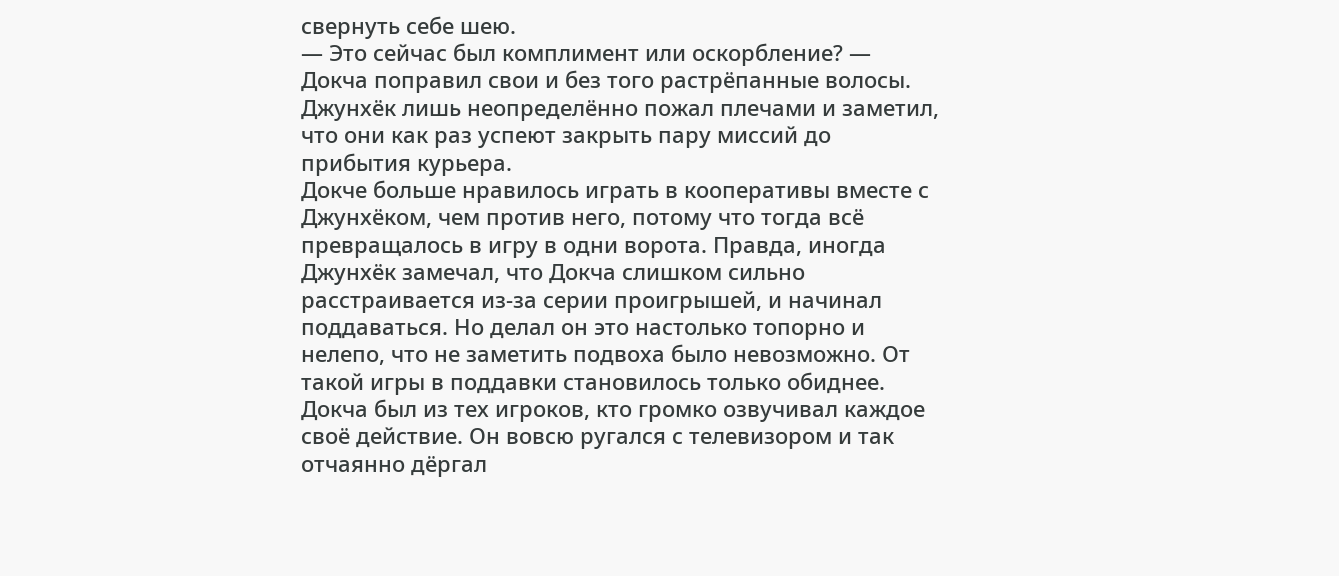свернуть себе шею.
— Это сейчас был комплимент или оскорбление? — Докча поправил свои и без того растрёпанные волосы.
Джунхёк лишь неопределённо пожал плечами и заметил, что они как раз успеют закрыть пару миссий до прибытия курьера.
Докче больше нравилось играть в кооперативы вместе с Джунхёком, чем против него, потому что тогда всё превращалось в игру в одни ворота. Правда, иногда Джунхёк замечал, что Докча слишком сильно расстраивается из-за серии проигрышей, и начинал поддаваться. Но делал он это настолько топорно и нелепо, что не заметить подвоха было невозможно. От такой игры в поддавки становилось только обиднее.
Докча был из тех игроков, кто громко озвучивал каждое своё действие. Он вовсю ругался с телевизором и так отчаянно дёргал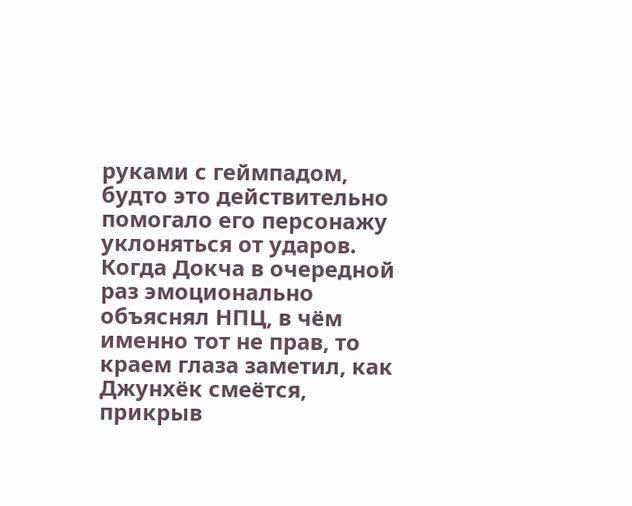руками с геймпадом, будто это действительно помогало его персонажу уклоняться от ударов.
Когда Докча в очередной раз эмоционально объяснял НПЦ, в чём именно тот не прав, то краем глаза заметил, как Джунхёк смеётся, прикрыв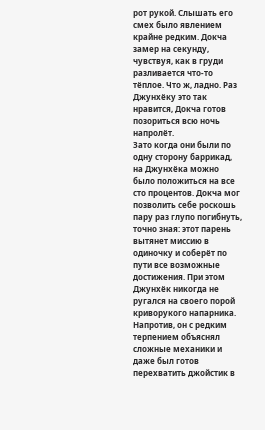рот рукой. Слышать его смех было явлением крайне редким. Докча замер на секунду, чувствуя, как в груди разливается что-то тёплое. Что ж, ладно. Раз Джунхёку это так нравится, Докча готов позориться всю ночь напролёт.
Зато когда они были по одну сторону баррикад, на Джунхёка можно было положиться на все сто процентов. Докча мог позволить себе роскошь пару раз глупо погибнуть, точно зная: этот парень вытянет миссию в одиночку и соберёт по пути все возможные достижения. При этом Джунхёк никогда не ругался на своего порой криворукого напарника. Напротив, он с редким терпением объяснял сложные механики и даже был готов перехватить джойстик в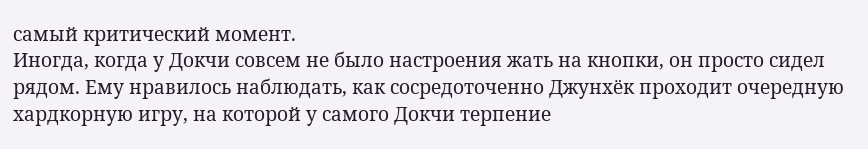самый критический момент.
Иногда, когда у Докчи совсем не было настроения жать на кнопки, он просто сидел рядом. Ему нравилось наблюдать, как сосредоточенно Джунхёк проходит очередную хардкорную игру, на которой у самого Докчи терпение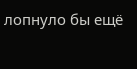лопнуло бы ещё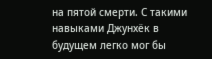на пятой смерти. С такими навыками Джунхёк в будущем легко мог бы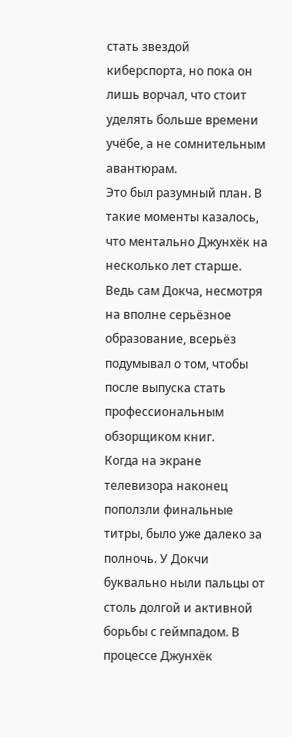стать звездой киберспорта, но пока он лишь ворчал, что стоит уделять больше времени учёбе, а не сомнительным авантюрам.
Это был разумный план. В такие моменты казалось, что ментально Джунхёк на несколько лет старше. Ведь сам Докча, несмотря на вполне серьёзное образование, всерьёз подумывал о том, чтобы после выпуска стать профессиональным обзорщиком книг.
Когда на экране телевизора наконец поползли финальные титры, было уже далеко за полночь. У Докчи буквально ныли пальцы от столь долгой и активной борьбы с геймпадом. В процессе Джунхёк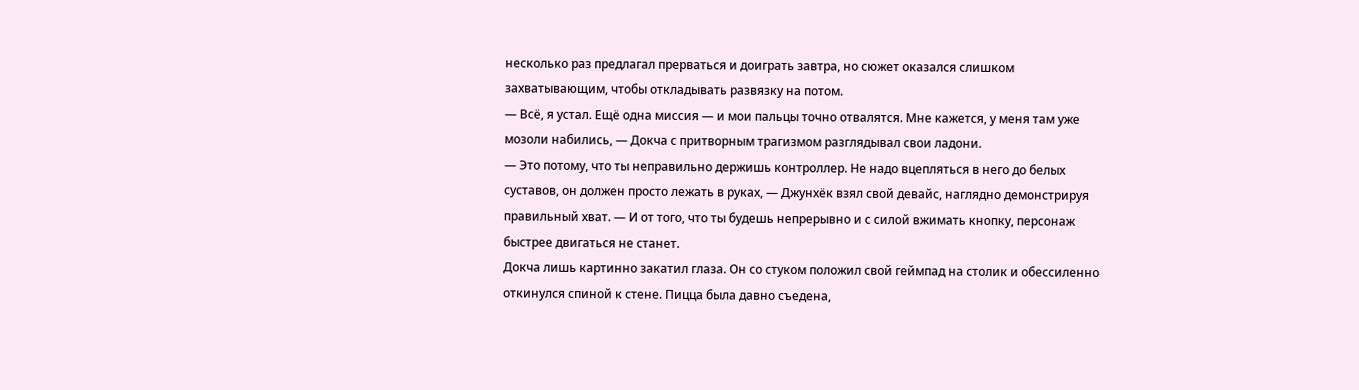несколько раз предлагал прерваться и доиграть завтра, но сюжет оказался слишком захватывающим, чтобы откладывать развязку на потом.
— Всё, я устал. Ещё одна миссия — и мои пальцы точно отвалятся. Мне кажется, у меня там уже мозоли набились, — Докча с притворным трагизмом разглядывал свои ладони.
— Это потому, что ты неправильно держишь контроллер. Не надо вцепляться в него до белых суставов, он должен просто лежать в руках, — Джунхёк взял свой девайс, наглядно демонстрируя правильный хват. — И от того, что ты будешь непрерывно и с силой вжимать кнопку, персонаж быстрее двигаться не станет.
Докча лишь картинно закатил глаза. Он со стуком положил свой геймпад на столик и обессиленно откинулся спиной к стене. Пицца была давно съедена,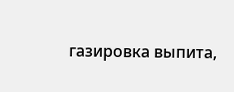газировка выпита,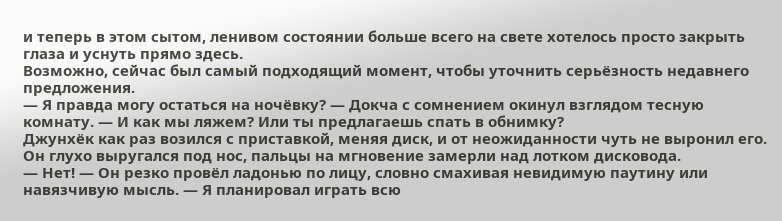и теперь в этом сытом, ленивом состоянии больше всего на свете хотелось просто закрыть глаза и уснуть прямо здесь.
Возможно, сейчас был самый подходящий момент, чтобы уточнить серьёзность недавнего предложения.
— Я правда могу остаться на ночёвку? — Докча с сомнением окинул взглядом тесную комнату. — И как мы ляжем? Или ты предлагаешь спать в обнимку?
Джунхёк как раз возился с приставкой, меняя диск, и от неожиданности чуть не выронил его. Он глухо выругался под нос, пальцы на мгновение замерли над лотком дисковода.
— Нет! — Он резко провёл ладонью по лицу, словно смахивая невидимую паутину или навязчивую мысль. — Я планировал играть всю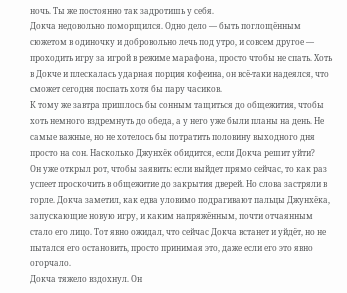ночь. Ты же постоянно так задротишь у себя.
Докча недовольно поморщился. Одно дело — быть поглощённым сюжетом в одиночку и добровольно лечь под утро, и совсем другое — проходить игру за игрой в режиме марафона, просто чтобы не спать. Хоть в Докче и плескалась ударная порция кофеина, он всё-таки надеялся, что сможет сегодня поспать хотя бы пару часиков.
К тому же завтра пришлось бы сонным тащиться до общежития, чтобы хоть немного вздремнуть до обеда, а у него уже были планы на день. Не самые важные, но не хотелось бы потратить половину выходного дня просто на сон. Насколько Джунхёк обидится, если Докча решит уйти?
Он уже открыл рот, чтобы заявить: если выйдет прямо сейчас, то как раз успеет проскочить в общежитие до закрытия дверей. Но слова застряли в горле. Докча заметил, как едва уловимо подрагивают пальцы Джунхёка, запускающие новую игру, и каким напряжённым, почти отчаянным стало его лицо. Тот явно ожидал, что сейчас Докча встанет и уйдёт, но не пытался его остановить, просто принимая это, даже если его это явно огорчало.
Докча тяжело вздохнул. Он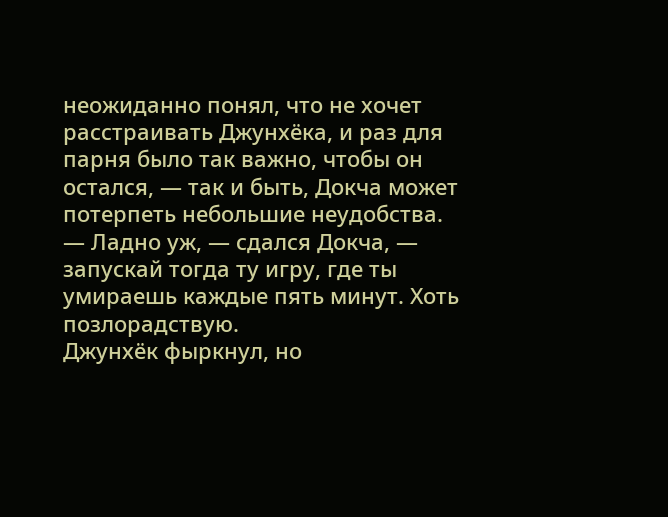неожиданно понял, что не хочет расстраивать Джунхёка, и раз для парня было так важно, чтобы он остался, — так и быть, Докча может потерпеть небольшие неудобства.
— Ладно уж, — сдался Докча, — запускай тогда ту игру, где ты умираешь каждые пять минут. Хоть позлорадствую.
Джунхёк фыркнул, но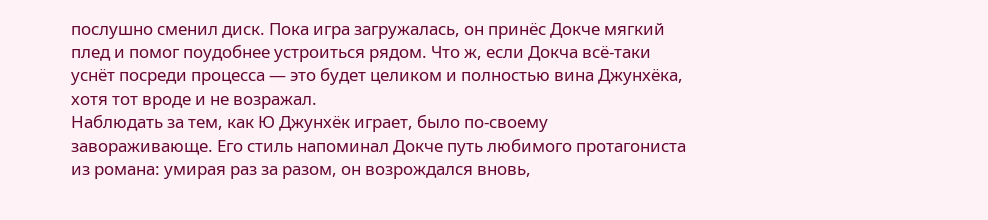послушно сменил диск. Пока игра загружалась, он принёс Докче мягкий плед и помог поудобнее устроиться рядом. Что ж, если Докча всё-таки уснёт посреди процесса — это будет целиком и полностью вина Джунхёка, хотя тот вроде и не возражал.
Наблюдать за тем, как Ю Джунхёк играет, было по-своему завораживающе. Его стиль напоминал Докче путь любимого протагониста из романа: умирая раз за разом, он возрождался вновь,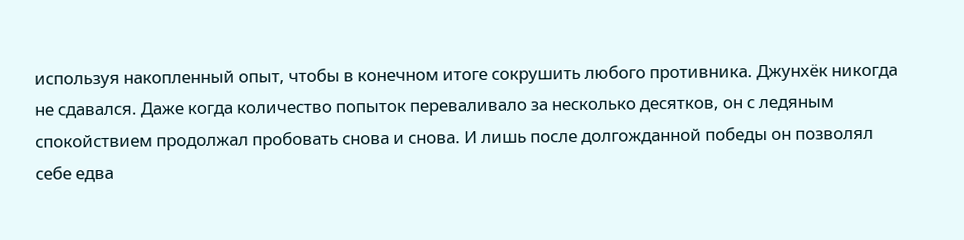используя накопленный опыт, чтобы в конечном итоге сокрушить любого противника. Джунхёк никогда не сдавался. Даже когда количество попыток переваливало за несколько десятков, он с ледяным спокойствием продолжал пробовать снова и снова. И лишь после долгожданной победы он позволял себе едва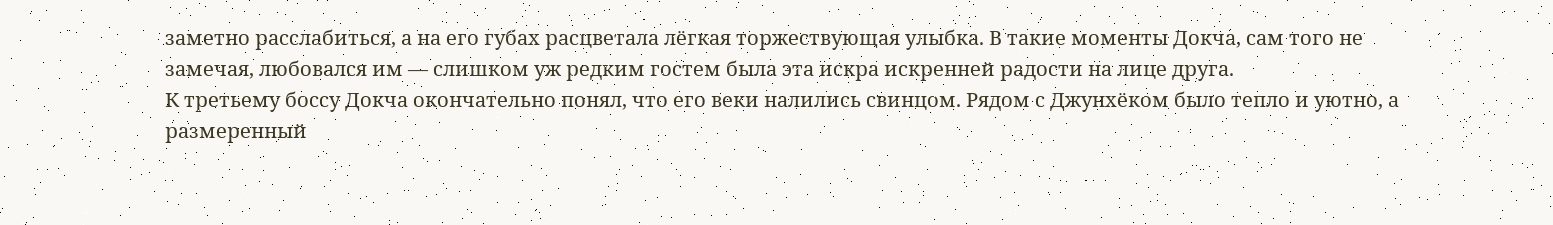заметно расслабиться, а на его губах расцветала лёгкая торжествующая улыбка. В такие моменты Докча, сам того не замечая, любовался им — слишком уж редким гостем была эта искра искренней радости на лице друга.
К третьему боссу Докча окончательно понял, что его веки налились свинцом. Рядом с Джунхёком было тепло и уютно, а размеренный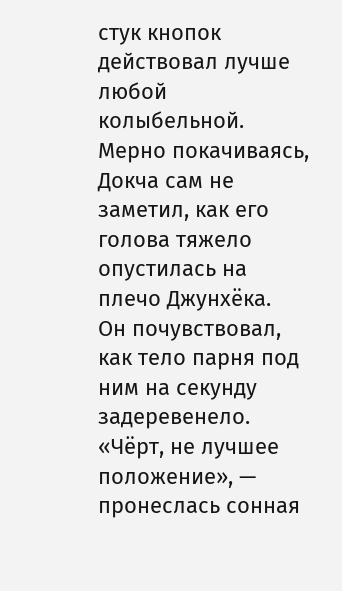стук кнопок действовал лучше любой колыбельной. Мерно покачиваясь, Докча сам не заметил, как его голова тяжело опустилась на плечо Джунхёка.
Он почувствовал, как тело парня под ним на секунду задеревенело. «Чёрт, не лучшее положение», — пронеслась сонная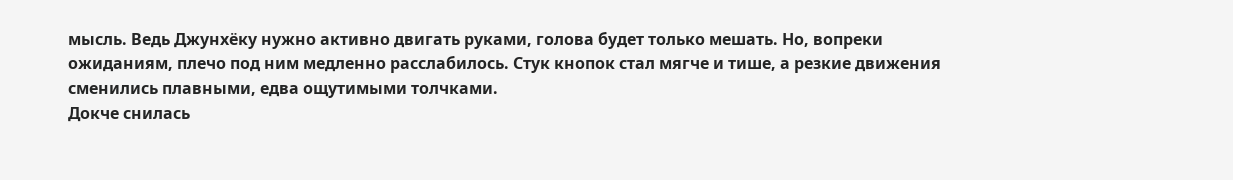мысль. Ведь Джунхёку нужно активно двигать руками, голова будет только мешать. Но, вопреки ожиданиям, плечо под ним медленно расслабилось. Стук кнопок стал мягче и тише, а резкие движения сменились плавными, едва ощутимыми толчками.
Докче снилась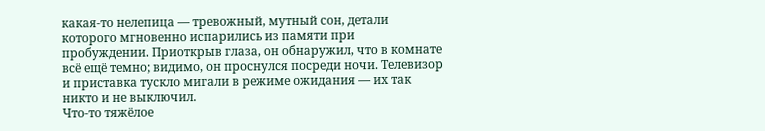какая-то нелепица — тревожный, мутный сон, детали которого мгновенно испарились из памяти при пробуждении. Приоткрыв глаза, он обнаружил, что в комнате всё ещё темно; видимо, он проснулся посреди ночи. Телевизор и приставка тускло мигали в режиме ожидания — их так никто и не выключил.
Что-то тяжёлое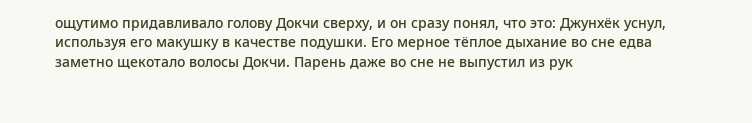ощутимо придавливало голову Докчи сверху, и он сразу понял, что это: Джунхёк уснул, используя его макушку в качестве подушки. Его мерное тёплое дыхание во сне едва заметно щекотало волосы Докчи. Парень даже во сне не выпустил из рук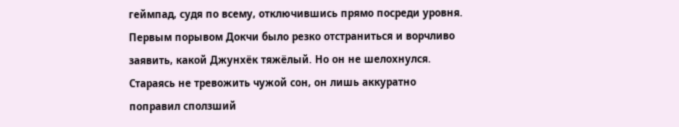геймпад, судя по всему, отключившись прямо посреди уровня.
Первым порывом Докчи было резко отстраниться и ворчливо заявить, какой Джунхёк тяжёлый. Но он не шелохнулся. Стараясь не тревожить чужой сон, он лишь аккуратно поправил сползший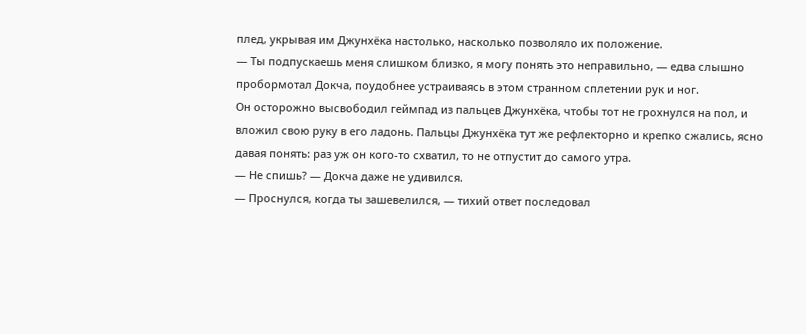плед, укрывая им Джунхёка настолько, насколько позволяло их положение.
— Ты подпускаешь меня слишком близко, я могу понять это неправильно, — едва слышно пробормотал Докча, поудобнее устраиваясь в этом странном сплетении рук и ног.
Он осторожно высвободил геймпад из пальцев Джунхёка, чтобы тот не грохнулся на пол, и вложил свою руку в его ладонь. Пальцы Джунхёка тут же рефлекторно и крепко сжались, ясно давая понять: раз уж он кого-то схватил, то не отпустит до самого утра.
— Не спишь? — Докча даже не удивился.
— Проснулся, когда ты зашевелился, — тихий ответ последовал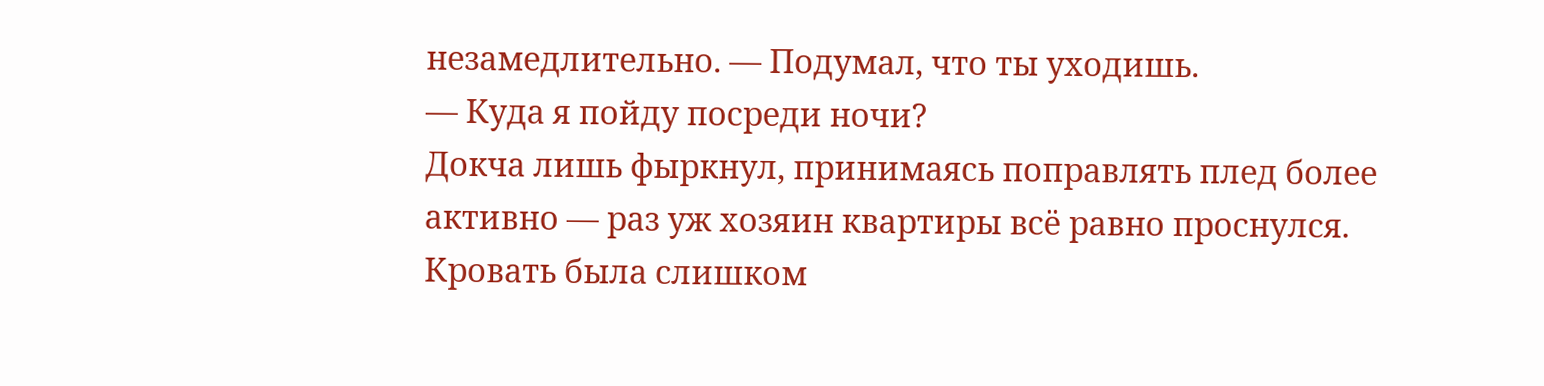незамедлительно. — Подумал, что ты уходишь.
— Куда я пойду посреди ночи?
Докча лишь фыркнул, принимаясь поправлять плед более активно — раз уж хозяин квартиры всё равно проснулся. Кровать была слишком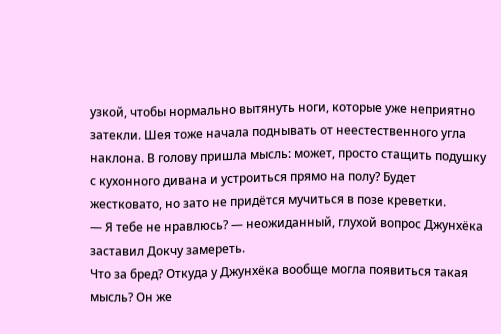узкой, чтобы нормально вытянуть ноги, которые уже неприятно затекли. Шея тоже начала поднывать от неестественного угла наклона. В голову пришла мысль: может, просто стащить подушку с кухонного дивана и устроиться прямо на полу? Будет жестковато, но зато не придётся мучиться в позе креветки.
— Я тебе не нравлюсь? — неожиданный, глухой вопрос Джунхёка заставил Докчу замереть.
Что за бред? Откуда у Джунхёка вообще могла появиться такая мысль? Он же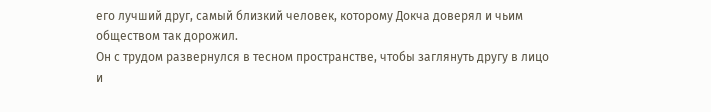его лучший друг, самый близкий человек, которому Докча доверял и чьим обществом так дорожил.
Он с трудом развернулся в тесном пространстве, чтобы заглянуть другу в лицо и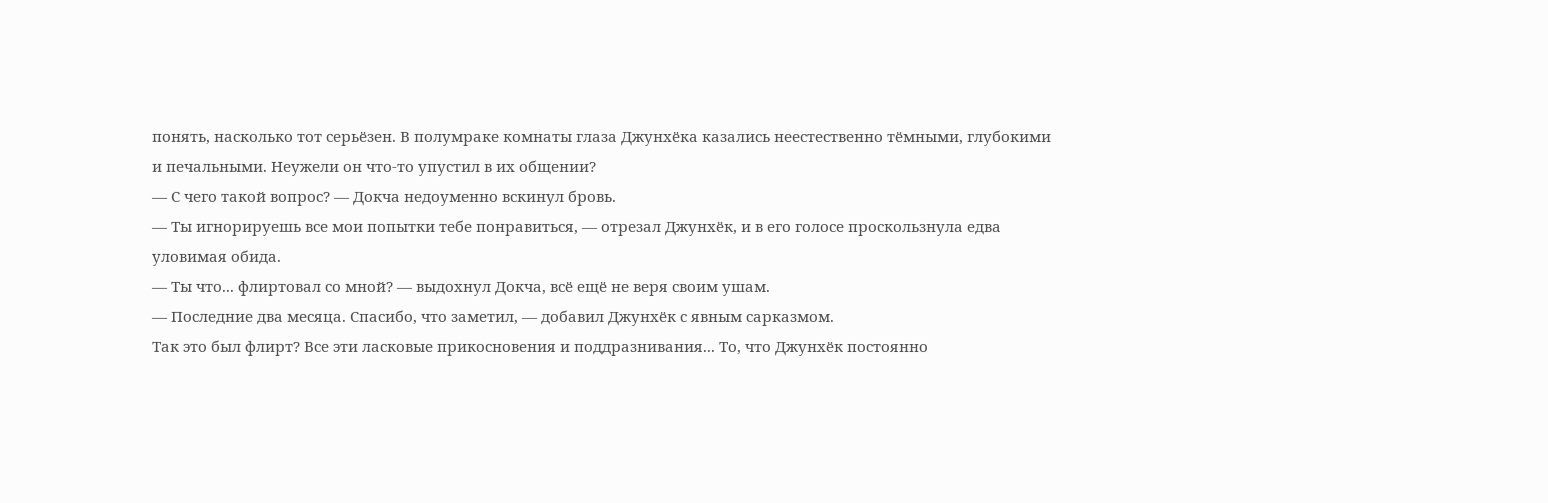понять, насколько тот серьёзен. В полумраке комнаты глаза Джунхёка казались неестественно тёмными, глубокими и печальными. Неужели он что-то упустил в их общении?
— С чего такой вопрос? — Докча недоуменно вскинул бровь.
— Ты игнорируешь все мои попытки тебе понравиться, — отрезал Джунхёк, и в его голосе проскользнула едва уловимая обида.
— Ты что... флиртовал со мной? — выдохнул Докча, всё ещё не веря своим ушам.
— Последние два месяца. Спасибо, что заметил, — добавил Джунхёк с явным сарказмом.
Так это был флирт? Все эти ласковые прикосновения и поддразнивания... То, что Джунхёк постоянно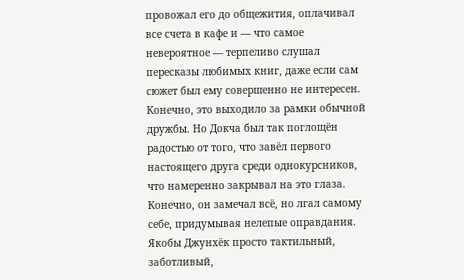провожал его до общежития, оплачивал все счета в кафе и — что самое невероятное — терпеливо слушал пересказы любимых книг, даже если сам сюжет был ему совершенно не интересен. Конечно, это выходило за рамки обычной дружбы. Но Докча был так поглощён радостью от того, что завёл первого настоящего друга среди однокурсников, что намеренно закрывал на это глаза.
Конечно, он замечал всё, но лгал самому себе, придумывая нелепые оправдания. Якобы Джунхёк просто тактильный, заботливый,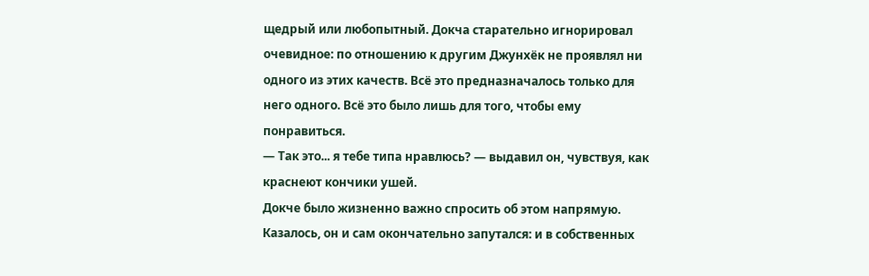щедрый или любопытный. Докча старательно игнорировал очевидное: по отношению к другим Джунхёк не проявлял ни одного из этих качеств. Всё это предназначалось только для него одного. Всё это было лишь для того, чтобы ему понравиться.
— Так это... я тебе типа нравлюсь? — выдавил он, чувствуя, как краснеют кончики ушей.
Докче было жизненно важно спросить об этом напрямую. Казалось, он и сам окончательно запутался: и в собственных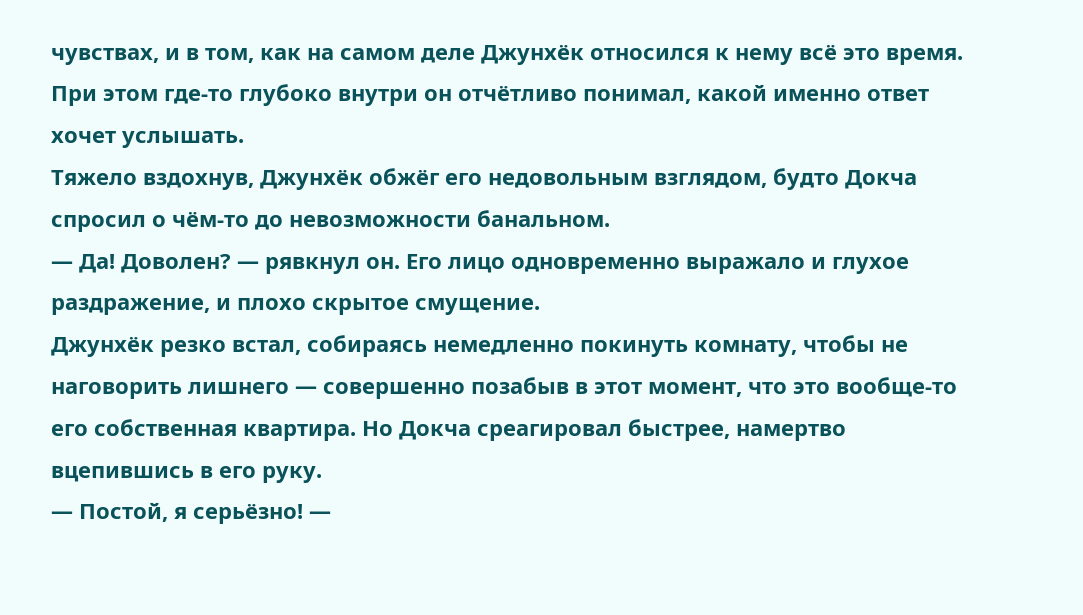чувствах, и в том, как на самом деле Джунхёк относился к нему всё это время. При этом где-то глубоко внутри он отчётливо понимал, какой именно ответ хочет услышать.
Тяжело вздохнув, Джунхёк обжёг его недовольным взглядом, будто Докча спросил о чём-то до невозможности банальном.
— Да! Доволен? — рявкнул он. Его лицо одновременно выражало и глухое раздражение, и плохо скрытое смущение.
Джунхёк резко встал, собираясь немедленно покинуть комнату, чтобы не наговорить лишнего — совершенно позабыв в этот момент, что это вообще-то его собственная квартира. Но Докча среагировал быстрее, намертво вцепившись в его руку.
— Постой, я серьёзно! —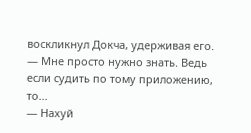воскликнул Докча, удерживая его. — Мне просто нужно знать. Ведь если судить по тому приложению, то...
— Нахуй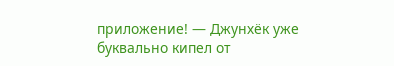приложение! — Джунхёк уже буквально кипел от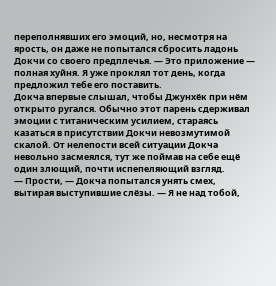переполнявших его эмоций, но, несмотря на ярость, он даже не попытался сбросить ладонь Докчи со своего предплечья. — Это приложение — полная хуйня. Я уже проклял тот день, когда предложил тебе его поставить.
Докча впервые слышал, чтобы Джунхёк при нём открыто ругался. Обычно этот парень сдерживал эмоции с титаническим усилием, стараясь казаться в присутствии Докчи невозмутимой скалой. От нелепости всей ситуации Докча невольно засмеялся, тут же поймав на себе ещё один злющий, почти испепеляющий взгляд.
— Прости, — Докча попытался унять смех, вытирая выступившие слёзы. — Я не над тобой,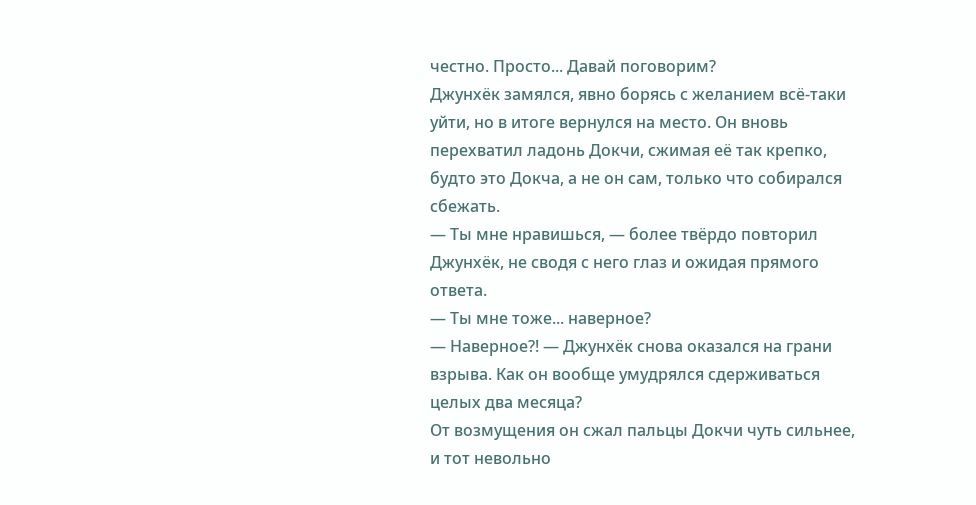честно. Просто... Давай поговорим?
Джунхёк замялся, явно борясь с желанием всё-таки уйти, но в итоге вернулся на место. Он вновь перехватил ладонь Докчи, сжимая её так крепко, будто это Докча, а не он сам, только что собирался сбежать.
— Ты мне нравишься, — более твёрдо повторил Джунхёк, не сводя с него глаз и ожидая прямого ответа.
— Ты мне тоже... наверное?
— Наверное?! — Джунхёк снова оказался на грани взрыва. Как он вообще умудрялся сдерживаться целых два месяца?
От возмущения он сжал пальцы Докчи чуть сильнее, и тот невольно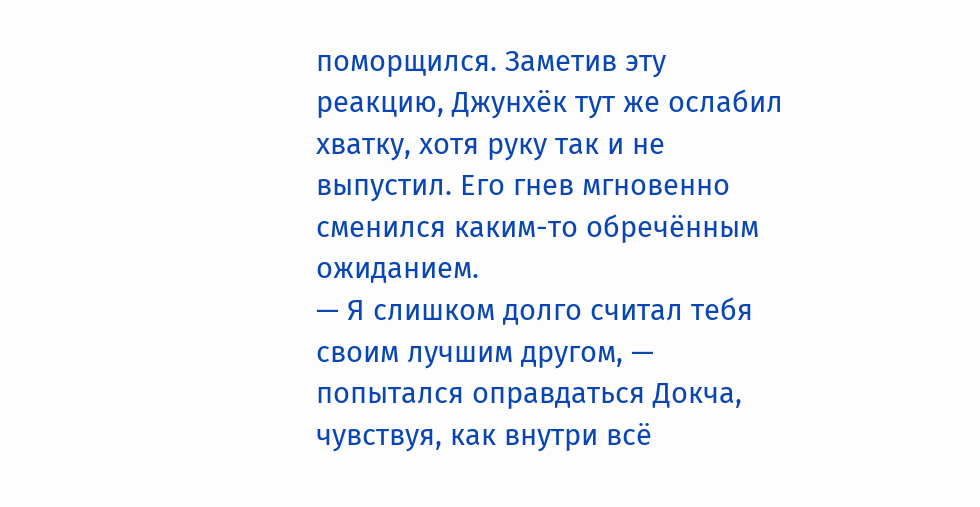поморщился. Заметив эту реакцию, Джунхёк тут же ослабил хватку, хотя руку так и не выпустил. Его гнев мгновенно сменился каким-то обречённым ожиданием.
— Я слишком долго считал тебя своим лучшим другом, — попытался оправдаться Докча, чувствуя, как внутри всё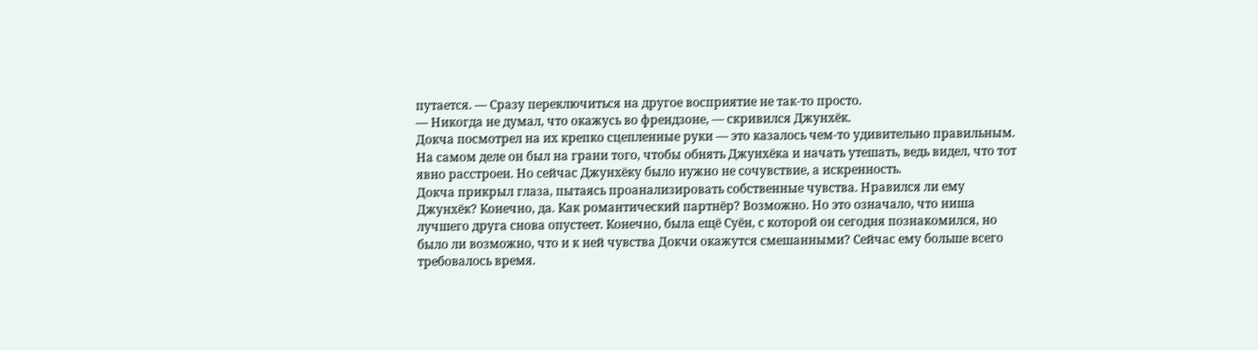путается. — Сразу переключиться на другое восприятие не так-то просто.
— Никогда не думал, что окажусь во френдзоне, — скривился Джунхёк.
Докча посмотрел на их крепко сцепленные руки — это казалось чем-то удивительно правильным. На самом деле он был на грани того, чтобы обнять Джунхёка и начать утешать, ведь видел, что тот явно расстроен. Но сейчас Джунхёку было нужно не сочувствие, а искренность.
Докча прикрыл глаза, пытаясь проанализировать собственные чувства. Нравился ли ему Джунхёк? Конечно, да. Как романтический партнёр? Возможно. Но это означало, что ниша лучшего друга снова опустеет. Конечно, была ещё Суён, с которой он сегодня познакомился, но было ли возможно, что и к ней чувства Докчи окажутся смешанными? Сейчас ему больше всего требовалось время.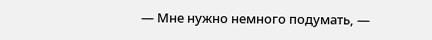— Мне нужно немного подумать, —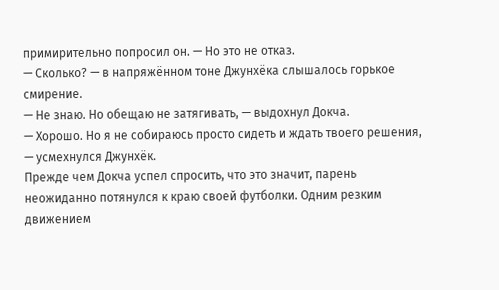примирительно попросил он. — Но это не отказ.
— Сколько? — в напряжённом тоне Джунхёка слышалось горькое смирение.
— Не знаю. Но обещаю не затягивать, — выдохнул Докча.
— Хорошо. Но я не собираюсь просто сидеть и ждать твоего решения, — усмехнулся Джунхёк.
Прежде чем Докча успел спросить, что это значит, парень неожиданно потянулся к краю своей футболки. Одним резким движением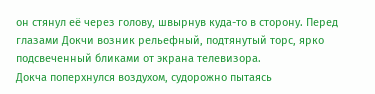он стянул её через голову, швырнув куда-то в сторону. Перед глазами Докчи возник рельефный, подтянутый торс, ярко подсвеченный бликами от экрана телевизора.
Докча поперхнулся воздухом, судорожно пытаясь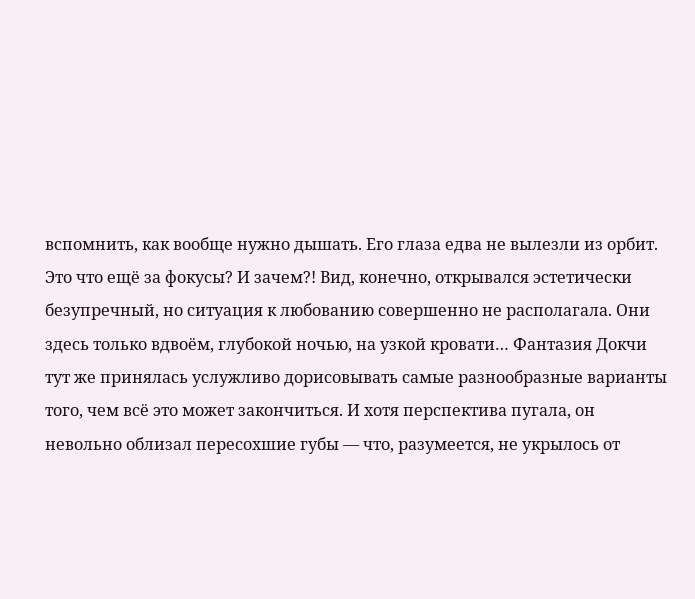вспомнить, как вообще нужно дышать. Его глаза едва не вылезли из орбит. Это что ещё за фокусы? И зачем?! Вид, конечно, открывался эстетически безупречный, но ситуация к любованию совершенно не располагала. Они здесь только вдвоём, глубокой ночью, на узкой кровати… Фантазия Докчи тут же принялась услужливо дорисовывать самые разнообразные варианты того, чем всё это может закончиться. И хотя перспектива пугала, он невольно облизал пересохшие губы — что, разумеется, не укрылось от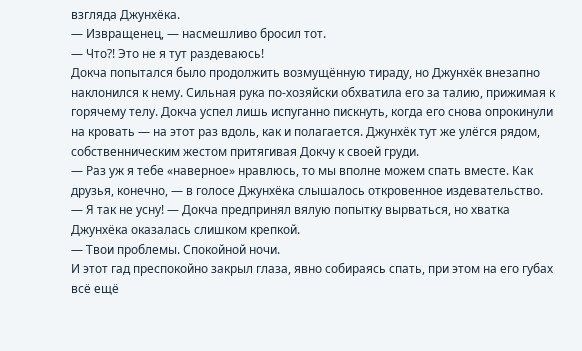взгляда Джунхёка.
— Извращенец, — насмешливо бросил тот.
— Что?! Это не я тут раздеваюсь!
Докча попытался было продолжить возмущённую тираду, но Джунхёк внезапно наклонился к нему. Сильная рука по-хозяйски обхватила его за талию, прижимая к горячему телу. Докча успел лишь испуганно пискнуть, когда его снова опрокинули на кровать — на этот раз вдоль, как и полагается. Джунхёк тут же улёгся рядом, собственническим жестом притягивая Докчу к своей груди.
— Раз уж я тебе «наверное» нравлюсь, то мы вполне можем спать вместе. Как друзья, конечно, — в голосе Джунхёка слышалось откровенное издевательство.
— Я так не усну! — Докча предпринял вялую попытку вырваться, но хватка Джунхёка оказалась слишком крепкой.
— Твои проблемы. Спокойной ночи.
И этот гад преспокойно закрыл глаза, явно собираясь спать, при этом на его губах всё ещё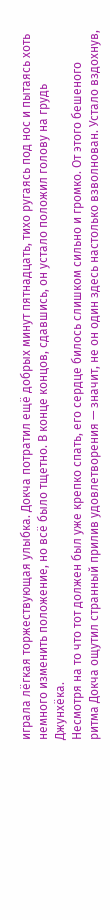играла лёгкая торжествующая улыбка. Докча потратил ещё добрых минут пятнадцать, тихо ругаясь под нос и пытаясь хоть немного изменить положение, но всё было тщетно. В конце концов, сдавшись, он устало положил голову на грудь Джунхёка.
Несмотря на то что тот должен был уже крепко спать, его сердце билось слишком сильно и громко. От этого бешеного ритма Докча ощутил странный прилив удовлетворения — значит, не он один здесь настолько взволнован. Устало вздохнув,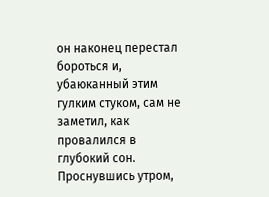он наконец перестал бороться и, убаюканный этим гулким стуком, сам не заметил, как провалился в глубокий сон.
Проснувшись утром,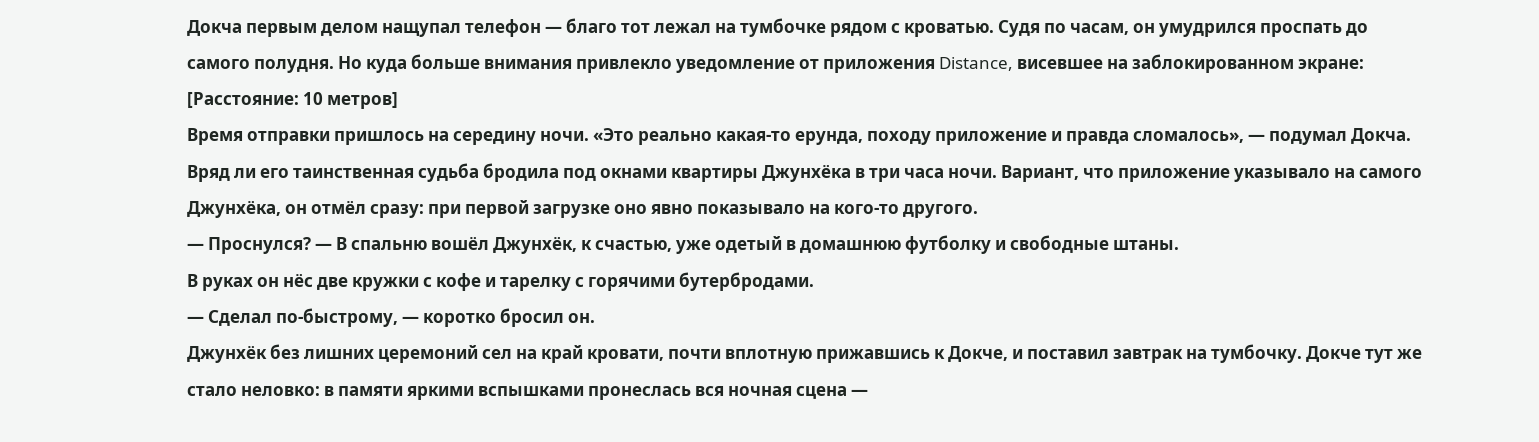Докча первым делом нащупал телефон — благо тот лежал на тумбочке рядом с кроватью. Судя по часам, он умудрился проспать до самого полудня. Но куда больше внимания привлекло уведомление от приложения Distance, висевшее на заблокированном экране:
[Расстояние: 10 метров]
Время отправки пришлось на середину ночи. «Это реально какая-то ерунда, походу приложение и правда сломалось», — подумал Докча. Вряд ли его таинственная судьба бродила под окнами квартиры Джунхёка в три часа ночи. Вариант, что приложение указывало на самого Джунхёка, он отмёл сразу: при первой загрузке оно явно показывало на кого-то другого.
— Проснулся? — В спальню вошёл Джунхёк, к счастью, уже одетый в домашнюю футболку и свободные штаны.
В руках он нёс две кружки с кофе и тарелку с горячими бутербродами.
— Сделал по-быстрому, — коротко бросил он.
Джунхёк без лишних церемоний сел на край кровати, почти вплотную прижавшись к Докче, и поставил завтрак на тумбочку. Докче тут же стало неловко: в памяти яркими вспышками пронеслась вся ночная сцена —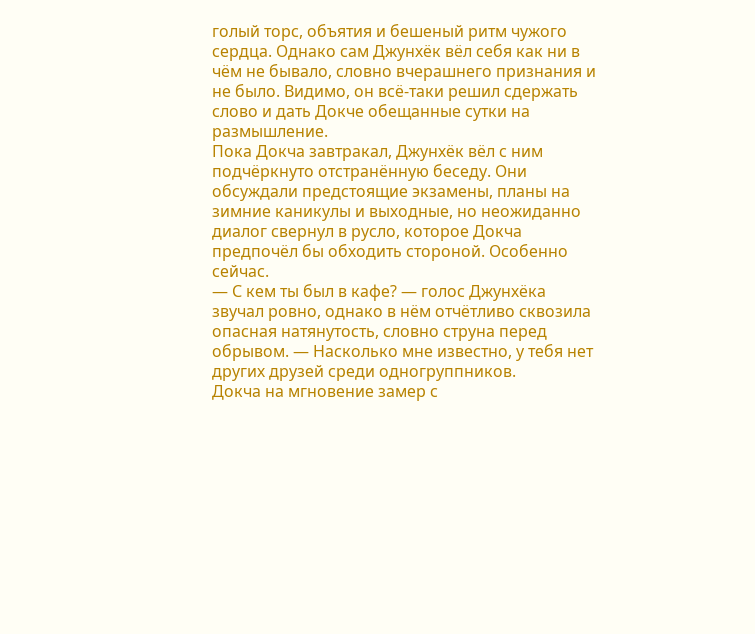голый торс, объятия и бешеный ритм чужого сердца. Однако сам Джунхёк вёл себя как ни в чём не бывало, словно вчерашнего признания и не было. Видимо, он всё-таки решил сдержать слово и дать Докче обещанные сутки на размышление.
Пока Докча завтракал, Джунхёк вёл с ним подчёркнуто отстранённую беседу. Они обсуждали предстоящие экзамены, планы на зимние каникулы и выходные, но неожиданно диалог свернул в русло, которое Докча предпочёл бы обходить стороной. Особенно сейчас.
— С кем ты был в кафе? — голос Джунхёка звучал ровно, однако в нём отчётливо сквозила опасная натянутость, словно струна перед обрывом. — Насколько мне известно, у тебя нет других друзей среди одногруппников.
Докча на мгновение замер с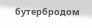бутербродом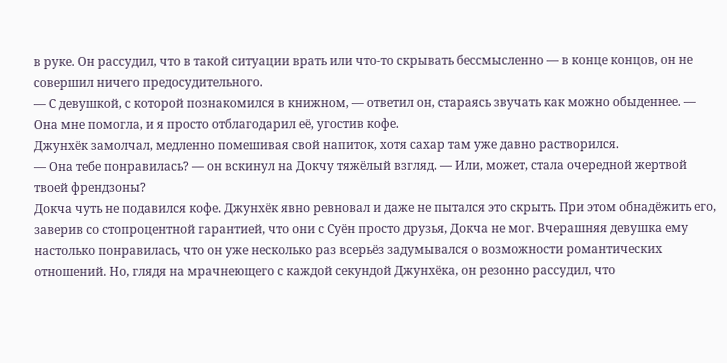в руке. Он рассудил, что в такой ситуации врать или что-то скрывать бессмысленно — в конце концов, он не совершил ничего предосудительного.
— С девушкой, с которой познакомился в книжном, — ответил он, стараясь звучать как можно обыденнее. — Она мне помогла, и я просто отблагодарил её, угостив кофе.
Джунхёк замолчал, медленно помешивая свой напиток, хотя сахар там уже давно растворился.
— Она тебе понравилась? — он вскинул на Докчу тяжёлый взгляд. — Или, может, стала очередной жертвой твоей френдзоны?
Докча чуть не подавился кофе. Джунхёк явно ревновал и даже не пытался это скрыть. При этом обнадёжить его, заверив со стопроцентной гарантией, что они с Суён просто друзья, Докча не мог. Вчерашняя девушка ему настолько понравилась, что он уже несколько раз всерьёз задумывался о возможности романтических отношений. Но, глядя на мрачнеющего с каждой секундой Джунхёка, он резонно рассудил, что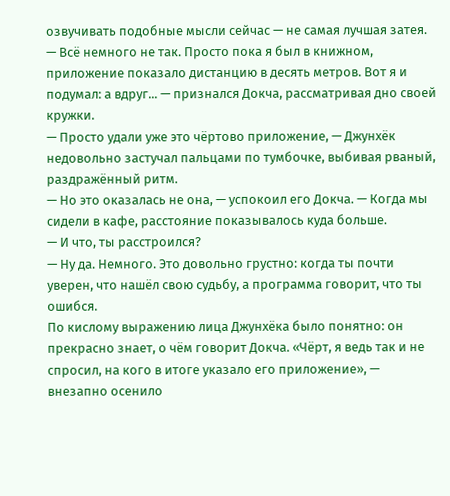озвучивать подобные мысли сейчас — не самая лучшая затея.
— Всё немного не так. Просто пока я был в книжном, приложение показало дистанцию в десять метров. Вот я и подумал: а вдруг... — признался Докча, рассматривая дно своей кружки.
— Просто удали уже это чёртово приложение, — Джунхёк недовольно застучал пальцами по тумбочке, выбивая рваный, раздражённый ритм.
— Но это оказалась не она, — успокоил его Докча. — Когда мы сидели в кафе, расстояние показывалось куда больше.
— И что, ты расстроился?
— Ну да. Немного. Это довольно грустно: когда ты почти уверен, что нашёл свою судьбу, а программа говорит, что ты ошибся.
По кислому выражению лица Джунхёка было понятно: он прекрасно знает, о чём говорит Докча. «Чёрт, я ведь так и не спросил, на кого в итоге указало его приложение», — внезапно осенило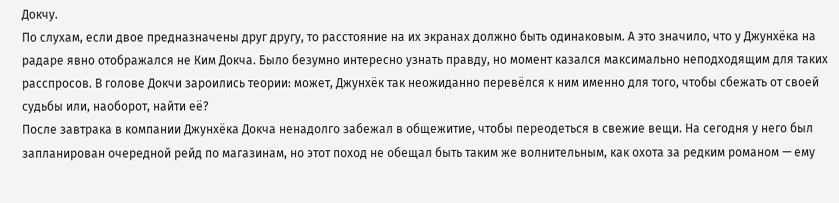Докчу.
По слухам, если двое предназначены друг другу, то расстояние на их экранах должно быть одинаковым. А это значило, что у Джунхёка на радаре явно отображался не Ким Докча. Было безумно интересно узнать правду, но момент казался максимально неподходящим для таких расспросов. В голове Докчи зароились теории: может, Джунхёк так неожиданно перевёлся к ним именно для того, чтобы сбежать от своей судьбы или, наоборот, найти её?
После завтрака в компании Джунхёка Докча ненадолго забежал в общежитие, чтобы переодеться в свежие вещи. На сегодня у него был запланирован очередной рейд по магазинам, но этот поход не обещал быть таким же волнительным, как охота за редким романом — ему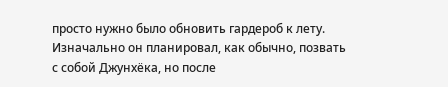просто нужно было обновить гардероб к лету. Изначально он планировал, как обычно, позвать с собой Джунхёка, но после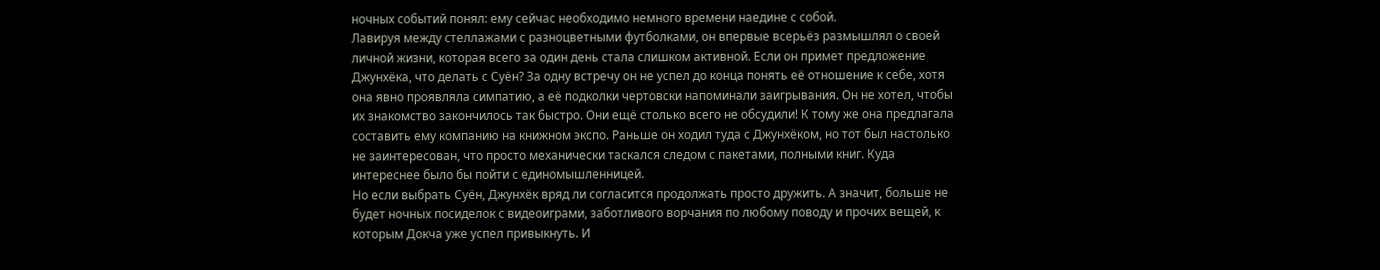ночных событий понял: ему сейчас необходимо немного времени наедине с собой.
Лавируя между стеллажами с разноцветными футболками, он впервые всерьёз размышлял о своей личной жизни, которая всего за один день стала слишком активной. Если он примет предложение Джунхёка, что делать с Суён? За одну встречу он не успел до конца понять её отношение к себе, хотя она явно проявляла симпатию, а её подколки чертовски напоминали заигрывания. Он не хотел, чтобы их знакомство закончилось так быстро. Они ещё столько всего не обсудили! К тому же она предлагала составить ему компанию на книжном экспо. Раньше он ходил туда с Джунхёком, но тот был настолько не заинтересован, что просто механически таскался следом с пакетами, полными книг. Куда интереснее было бы пойти с единомышленницей.
Но если выбрать Суён, Джунхёк вряд ли согласится продолжать просто дружить. А значит, больше не будет ночных посиделок с видеоиграми, заботливого ворчания по любому поводу и прочих вещей, к которым Докча уже успел привыкнуть. И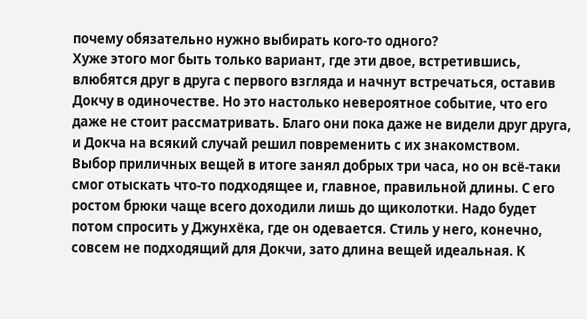почему обязательно нужно выбирать кого-то одного?
Хуже этого мог быть только вариант, где эти двое, встретившись, влюбятся друг в друга с первого взгляда и начнут встречаться, оставив Докчу в одиночестве. Но это настолько невероятное событие, что его даже не стоит рассматривать. Благо они пока даже не видели друг друга, и Докча на всякий случай решил повременить с их знакомством.
Выбор приличных вещей в итоге занял добрых три часа, но он всё-таки смог отыскать что-то подходящее и, главное, правильной длины. С его ростом брюки чаще всего доходили лишь до щиколотки. Надо будет потом спросить у Джунхёка, где он одевается. Стиль у него, конечно, совсем не подходящий для Докчи, зато длина вещей идеальная. К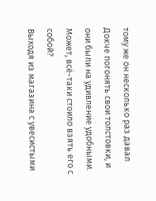тому же он несколько раз давал Докче погонять свои толстовки, и они были на удивление удобными. Может, всё-таки стоило взять его с собой?
Выходя из магазина с увесистыми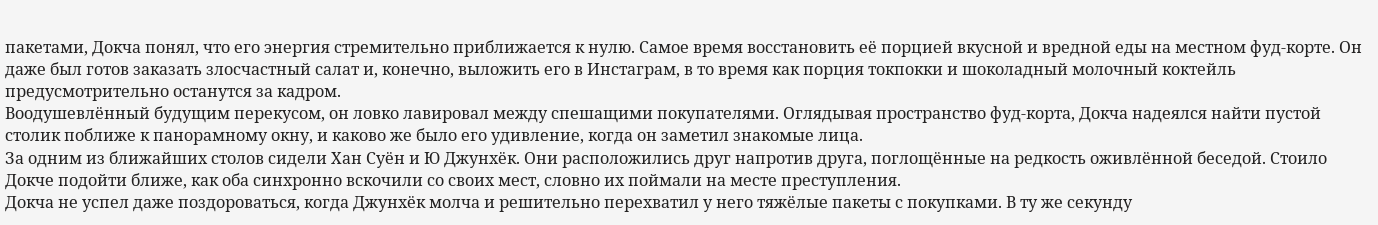пакетами, Докча понял, что его энергия стремительно приближается к нулю. Самое время восстановить её порцией вкусной и вредной еды на местном фуд-корте. Он даже был готов заказать злосчастный салат и, конечно, выложить его в Инстаграм, в то время как порция токпокки и шоколадный молочный коктейль предусмотрительно останутся за кадром.
Воодушевлённый будущим перекусом, он ловко лавировал между спешащими покупателями. Оглядывая пространство фуд-корта, Докча надеялся найти пустой столик поближе к панорамному окну, и каково же было его удивление, когда он заметил знакомые лица.
За одним из ближайших столов сидели Хан Суён и Ю Джунхёк. Они расположились друг напротив друга, поглощённые на редкость оживлённой беседой. Стоило Докче подойти ближе, как оба синхронно вскочили со своих мест, словно их поймали на месте преступления.
Докча не успел даже поздороваться, когда Джунхёк молча и решительно перехватил у него тяжёлые пакеты с покупками. В ту же секунду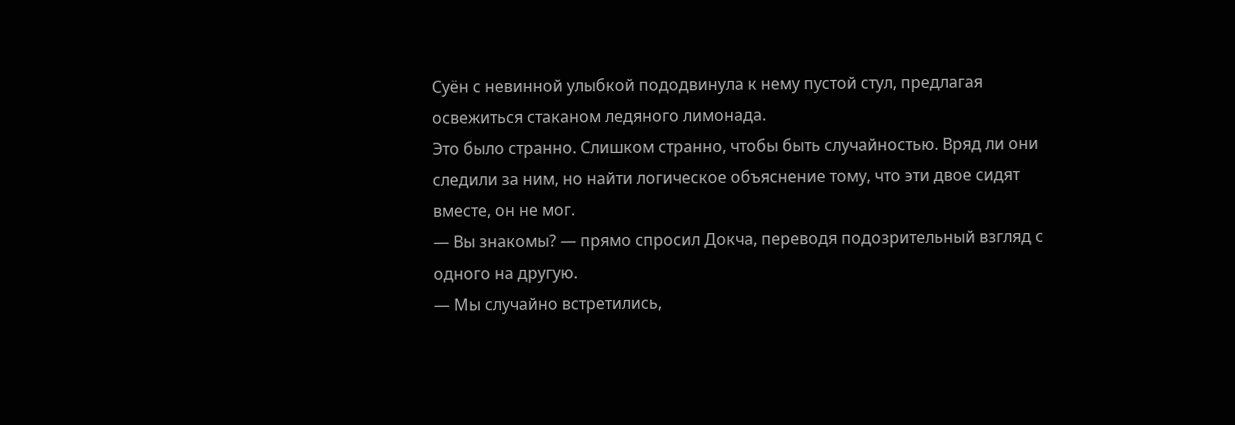Суён с невинной улыбкой пододвинула к нему пустой стул, предлагая освежиться стаканом ледяного лимонада.
Это было странно. Слишком странно, чтобы быть случайностью. Вряд ли они следили за ним, но найти логическое объяснение тому, что эти двое сидят вместе, он не мог.
— Вы знакомы? — прямо спросил Докча, переводя подозрительный взгляд с одного на другую.
— Мы случайно встретились,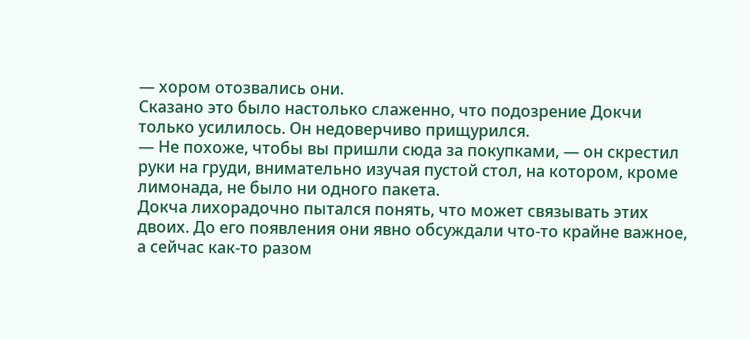— хором отозвались они.
Сказано это было настолько слаженно, что подозрение Докчи только усилилось. Он недоверчиво прищурился.
— Не похоже, чтобы вы пришли сюда за покупками, — он скрестил руки на груди, внимательно изучая пустой стол, на котором, кроме лимонада, не было ни одного пакета.
Докча лихорадочно пытался понять, что может связывать этих двоих. До его появления они явно обсуждали что-то крайне важное, а сейчас как-то разом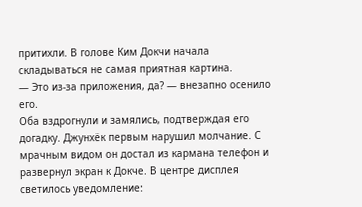притихли. В голове Ким Докчи начала складываться не самая приятная картина.
— Это из-за приложения, да? — внезапно осенило его.
Оба вздрогнули и замялись, подтверждая его догадку. Джунхёк первым нарушил молчание. С мрачным видом он достал из кармана телефон и развернул экран к Докче. В центре дисплея светилось уведомление: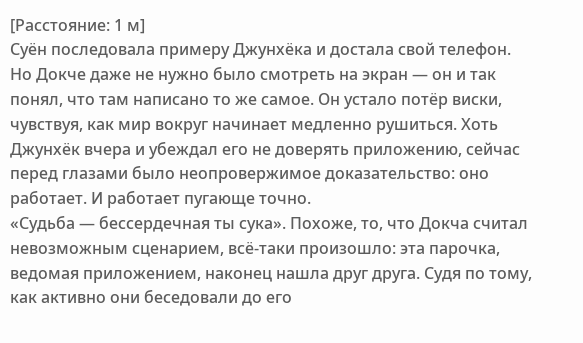[Расстояние: 1 м]
Суён последовала примеру Джунхёка и достала свой телефон. Но Докче даже не нужно было смотреть на экран — он и так понял, что там написано то же самое. Он устало потёр виски, чувствуя, как мир вокруг начинает медленно рушиться. Хоть Джунхёк вчера и убеждал его не доверять приложению, сейчас перед глазами было неопровержимое доказательство: оно работает. И работает пугающе точно.
«Судьба — бессердечная ты сука». Похоже, то, что Докча считал невозможным сценарием, всё-таки произошло: эта парочка, ведомая приложением, наконец нашла друг друга. Судя по тому, как активно они беседовали до его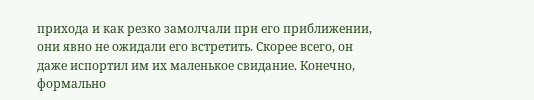прихода и как резко замолчали при его приближении, они явно не ожидали его встретить. Скорее всего, он даже испортил им их маленькое свидание. Конечно, формально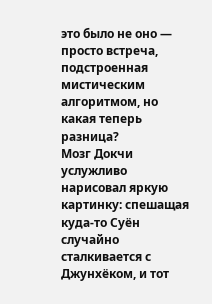это было не оно — просто встреча, подстроенная мистическим алгоритмом, но какая теперь разница?
Мозг Докчи услужливо нарисовал яркую картинку: спешащая куда-то Суён случайно сталкивается с Джунхёком, и тот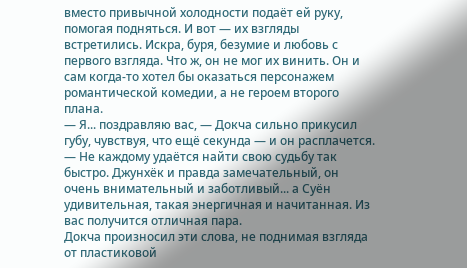вместо привычной холодности подаёт ей руку, помогая подняться. И вот — их взгляды встретились. Искра, буря, безумие и любовь с первого взгляда. Что ж, он не мог их винить. Он и сам когда-то хотел бы оказаться персонажем романтической комедии, а не героем второго плана.
— Я... поздравляю вас, — Докча сильно прикусил губу, чувствуя, что ещё секунда — и он расплачется. — Не каждому удаётся найти свою судьбу так быстро. Джунхёк и правда замечательный, он очень внимательный и заботливый... а Суён удивительная, такая энергичная и начитанная. Из вас получится отличная пара.
Докча произносил эти слова, не поднимая взгляда от пластиковой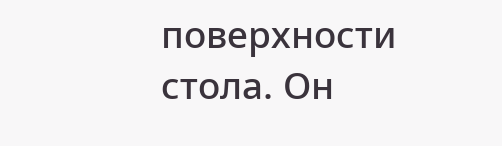поверхности стола. Он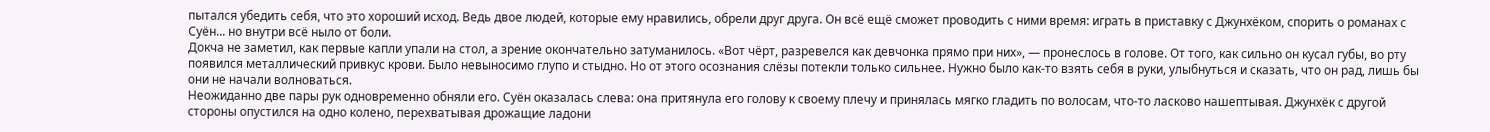пытался убедить себя, что это хороший исход. Ведь двое людей, которые ему нравились, обрели друг друга. Он всё ещё сможет проводить с ними время: играть в приставку с Джунхёком, спорить о романах с Суён... но внутри всё ныло от боли.
Докча не заметил, как первые капли упали на стол, а зрение окончательно затуманилось. «Вот чёрт, разревелся как девчонка прямо при них», — пронеслось в голове. От того, как сильно он кусал губы, во рту появился металлический привкус крови. Было невыносимо глупо и стыдно. Но от этого осознания слёзы потекли только сильнее. Нужно было как-то взять себя в руки, улыбнуться и сказать, что он рад, лишь бы они не начали волноваться.
Неожиданно две пары рук одновременно обняли его. Суён оказалась слева: она притянула его голову к своему плечу и принялась мягко гладить по волосам, что-то ласково нашептывая. Джунхёк с другой стороны опустился на одно колено, перехватывая дрожащие ладони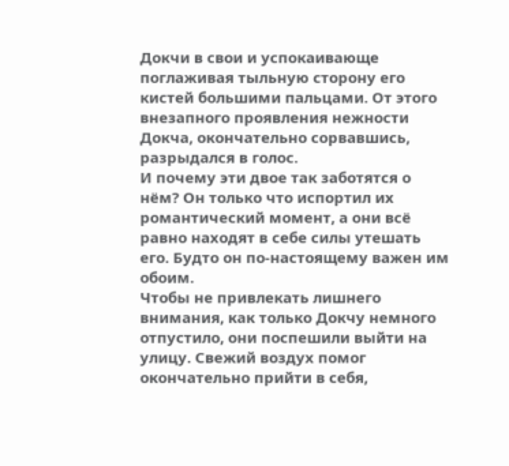Докчи в свои и успокаивающе поглаживая тыльную сторону его кистей большими пальцами. От этого внезапного проявления нежности Докча, окончательно сорвавшись, разрыдался в голос.
И почему эти двое так заботятся о нём? Он только что испортил их романтический момент, а они всё равно находят в себе силы утешать его. Будто он по-настоящему важен им обоим.
Чтобы не привлекать лишнего внимания, как только Докчу немного отпустило, они поспешили выйти на улицу. Свежий воздух помог окончательно прийти в себя,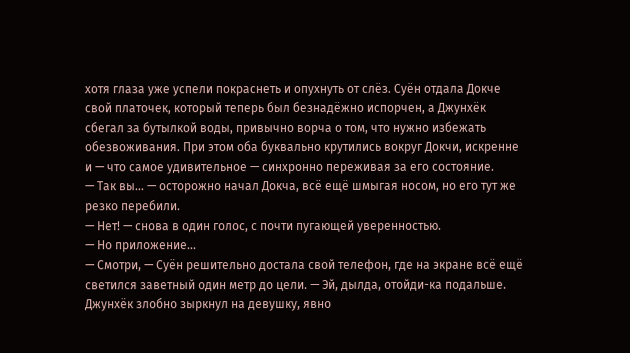хотя глаза уже успели покраснеть и опухнуть от слёз. Суён отдала Докче свой платочек, который теперь был безнадёжно испорчен, а Джунхёк сбегал за бутылкой воды, привычно ворча о том, что нужно избежать обезвоживания. При этом оба буквально крутились вокруг Докчи, искренне и — что самое удивительное — синхронно переживая за его состояние.
— Так вы... — осторожно начал Докча, всё ещё шмыгая носом, но его тут же резко перебили.
— Нет! — снова в один голос, с почти пугающей уверенностью.
— Но приложение...
— Смотри, — Суён решительно достала свой телефон, где на экране всё ещё светился заветный один метр до цели. — Эй, дылда, отойди-ка подальше.
Джунхёк злобно зыркнул на девушку, явно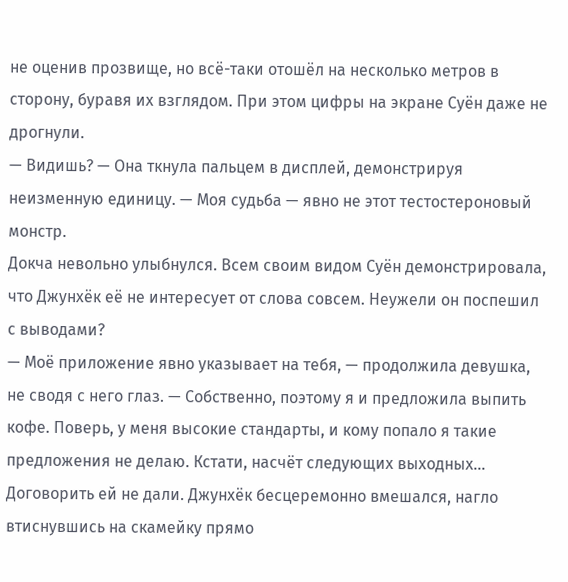не оценив прозвище, но всё-таки отошёл на несколько метров в сторону, буравя их взглядом. При этом цифры на экране Суён даже не дрогнули.
— Видишь? — Она ткнула пальцем в дисплей, демонстрируя неизменную единицу. — Моя судьба — явно не этот тестостероновый монстр.
Докча невольно улыбнулся. Всем своим видом Суён демонстрировала, что Джунхёк её не интересует от слова совсем. Неужели он поспешил с выводами?
— Моё приложение явно указывает на тебя, — продолжила девушка, не сводя с него глаз. — Собственно, поэтому я и предложила выпить кофе. Поверь, у меня высокие стандарты, и кому попало я такие предложения не делаю. Кстати, насчёт следующих выходных...
Договорить ей не дали. Джунхёк бесцеремонно вмешался, нагло втиснувшись на скамейку прямо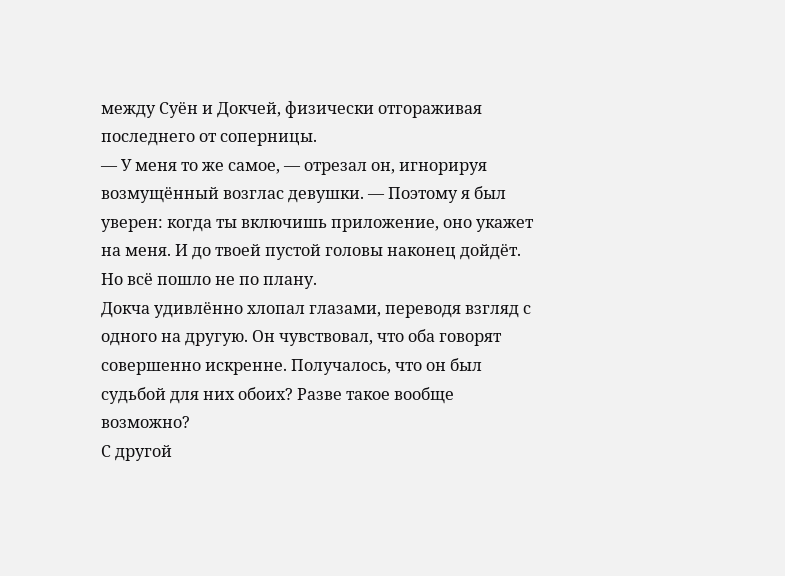между Суён и Докчей, физически отгораживая последнего от соперницы.
— У меня то же самое, — отрезал он, игнорируя возмущённый возглас девушки. — Поэтому я был уверен: когда ты включишь приложение, оно укажет на меня. И до твоей пустой головы наконец дойдёт. Но всё пошло не по плану.
Докча удивлённо хлопал глазами, переводя взгляд с одного на другую. Он чувствовал, что оба говорят совершенно искренне. Получалось, что он был судьбой для них обоих? Разве такое вообще возможно?
С другой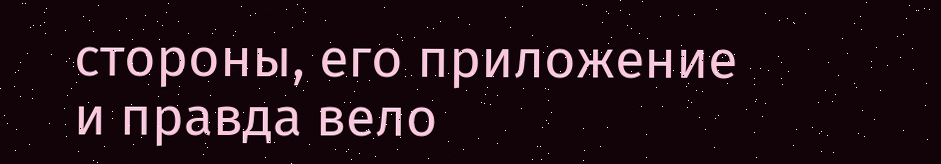стороны, его приложение и правда вело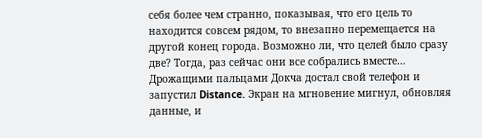себя более чем странно, показывая, что его цель то находится совсем рядом, то внезапно перемещается на другой конец города. Возможно ли, что целей было сразу две? Тогда, раз сейчас они все собрались вместе…
Дрожащими пальцами Докча достал свой телефон и запустил Distance. Экран на мгновение мигнул, обновляя данные, и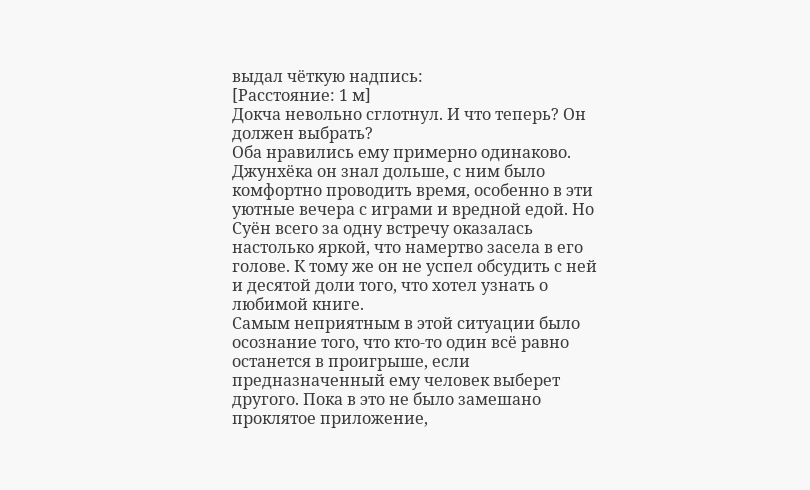выдал чёткую надпись:
[Расстояние: 1 м]
Докча невольно сглотнул. И что теперь? Он должен выбрать?
Оба нравились ему примерно одинаково. Джунхёка он знал дольше, с ним было комфортно проводить время, особенно в эти уютные вечера с играми и вредной едой. Но Суён всего за одну встречу оказалась настолько яркой, что намертво засела в его голове. К тому же он не успел обсудить с ней и десятой доли того, что хотел узнать о любимой книге.
Самым неприятным в этой ситуации было осознание того, что кто-то один всё равно останется в проигрыше, если предназначенный ему человек выберет другого. Пока в это не было замешано проклятое приложение,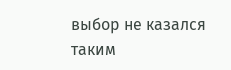выбор не казался таким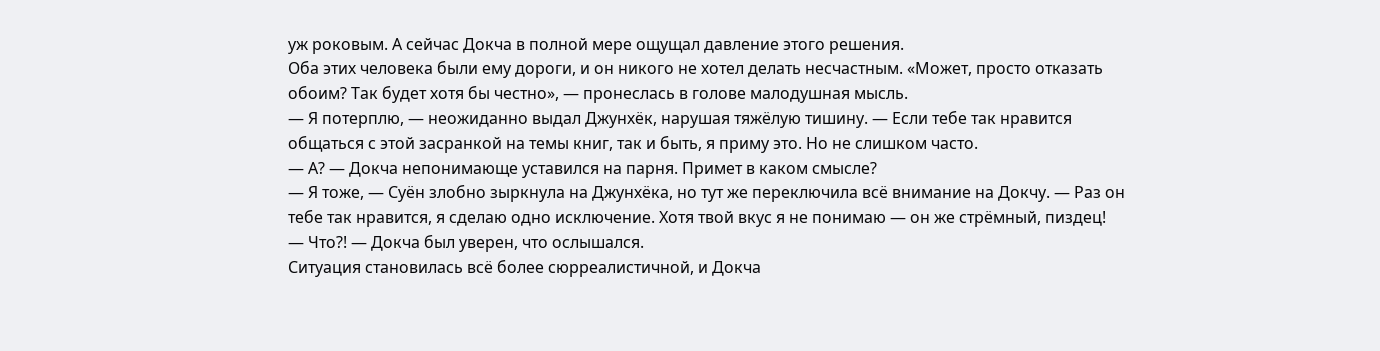уж роковым. А сейчас Докча в полной мере ощущал давление этого решения.
Оба этих человека были ему дороги, и он никого не хотел делать несчастным. «Может, просто отказать обоим? Так будет хотя бы честно», — пронеслась в голове малодушная мысль.
— Я потерплю, — неожиданно выдал Джунхёк, нарушая тяжёлую тишину. — Если тебе так нравится общаться с этой засранкой на темы книг, так и быть, я приму это. Но не слишком часто.
— А? — Докча непонимающе уставился на парня. Примет в каком смысле?
— Я тоже, — Суён злобно зыркнула на Джунхёка, но тут же переключила всё внимание на Докчу. — Раз он тебе так нравится, я сделаю одно исключение. Хотя твой вкус я не понимаю — он же стрёмный, пиздец!
— Что?! — Докча был уверен, что ослышался.
Ситуация становилась всё более сюрреалистичной, и Докча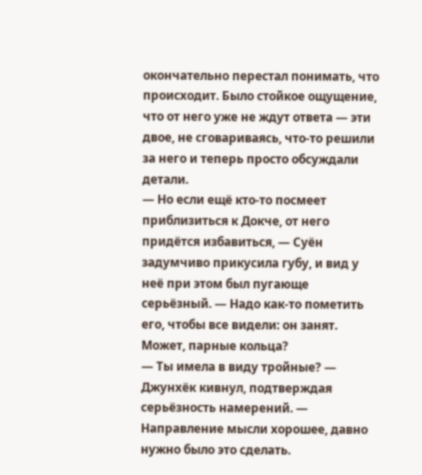окончательно перестал понимать, что происходит. Было стойкое ощущение, что от него уже не ждут ответа — эти двое, не сговариваясь, что-то решили за него и теперь просто обсуждали детали.
— Но если ещё кто-то посмеет приблизиться к Докче, от него придётся избавиться, — Суён задумчиво прикусила губу, и вид у неё при этом был пугающе серьёзный. — Надо как-то пометить его, чтобы все видели: он занят. Может, парные кольца?
— Ты имела в виду тройные? — Джунхёк кивнул, подтверждая серьёзность намерений. — Направление мысли хорошее, давно нужно было это сделать.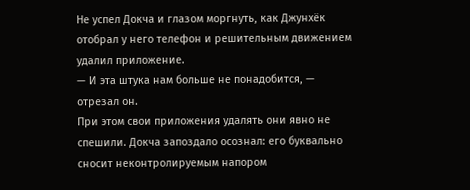Не успел Докча и глазом моргнуть, как Джунхёк отобрал у него телефон и решительным движением удалил приложение.
— И эта штука нам больше не понадобится, — отрезал он.
При этом свои приложения удалять они явно не спешили. Докча запоздало осознал: его буквально сносит неконтролируемым напором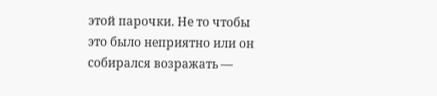этой парочки. Не то чтобы это было неприятно или он собирался возражать —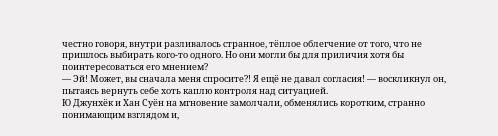честно говоря, внутри разливалось странное, тёплое облегчение от того, что не пришлось выбирать кого-то одного. Но они могли бы для приличия хотя бы поинтересоваться его мнением?
— Эй! Может, вы сначала меня спросите?! Я ещё не давал согласия! — воскликнул он, пытаясь вернуть себе хоть каплю контроля над ситуацией.
Ю Джунхёк и Хан Суён на мгновение замолчали, обменялись коротким, странно понимающим взглядом и,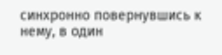синхронно повернувшись к нему, в один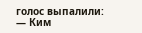голос выпалили:
— Ким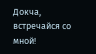Докча, встречайся со мной!